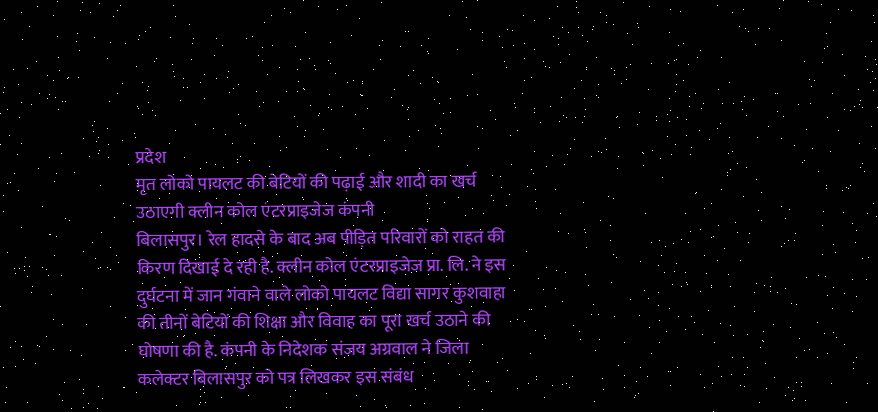प्रदेश
मृत लोको पायलट की बेटियों की पढ़ाई और शादी का खर्च उठाएगी क्लीन कोल एंटरप्राइजेज कंपनी
बिलासपुर। रेल हादसे के बाद अब पीड़ित परिवारों को राहत की किरण दिखाई दे रही है. क्लीन कोल एंटरप्राइजेज प्रा. लि. ने इस दुर्घटना में जान गंवाने वाले लोको पायलट विद्या सागर कुशवाहा की तीनों बेटियों की शिक्षा और विवाह का पूरा खर्च उठाने की घोषणा की है. कंपनी के निदेशक संजय अग्रवाल ने जिला कलेक्टर बिलासपुर को पत्र लिखकर इस संबंध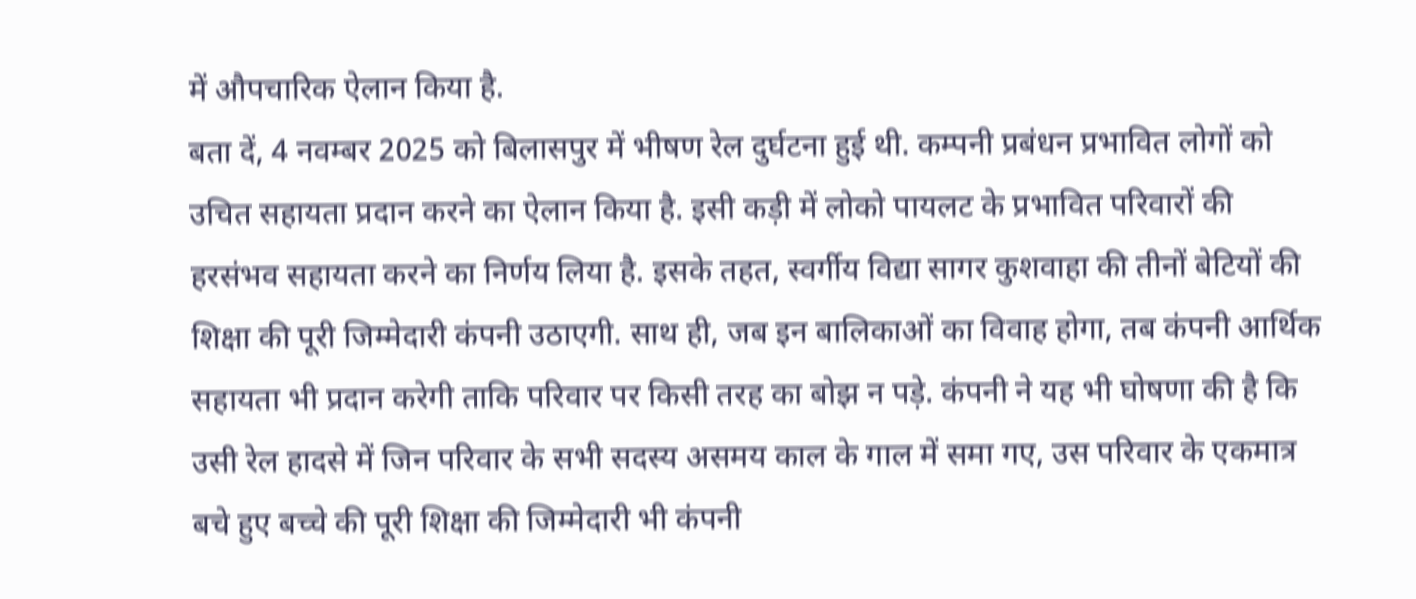में औपचारिक ऐलान किया है.
बता दें, 4 नवम्बर 2025 को बिलासपुर में भीषण रेल दुर्घटना हुई थी. कम्पनी प्रबंधन प्रभावित लोगों को उचित सहायता प्रदान करने का ऐलान किया है. इसी कड़ी में लोको पायलट के प्रभावित परिवारों की हरसंभव सहायता करने का निर्णय लिया है. इसके तहत, स्वर्गीय विद्या सागर कुशवाहा की तीनों बेटियों की शिक्षा की पूरी जिम्मेदारी कंपनी उठाएगी. साथ ही, जब इन बालिकाओं का विवाह होगा, तब कंपनी आर्थिक सहायता भी प्रदान करेगी ताकि परिवार पर किसी तरह का बोझ न पड़े. कंपनी ने यह भी घोषणा की है कि उसी रेल हादसे में जिन परिवार के सभी सदस्य असमय काल के गाल में समा गए, उस परिवार के एकमात्र बचे हुए बच्चे की पूरी शिक्षा की जिम्मेदारी भी कंपनी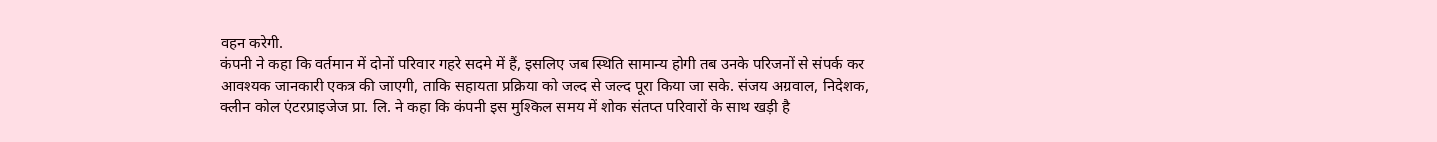वहन करेगी.
कंपनी ने कहा कि वर्तमान में दोनों परिवार गहरे सदमे में हैं, इसलिए जब स्थिति सामान्य होगी तब उनके परिजनों से संपर्क कर आवश्यक जानकारी एकत्र की जाएगी, ताकि सहायता प्रक्रिया को जल्द से जल्द पूरा किया जा सके. संजय अग्रवाल, निदेशक, क्लीन कोल एंटरप्राइजेज प्रा. लि. ने कहा कि कंपनी इस मुश्किल समय में शोक संतप्त परिवारों के साथ खड़ी है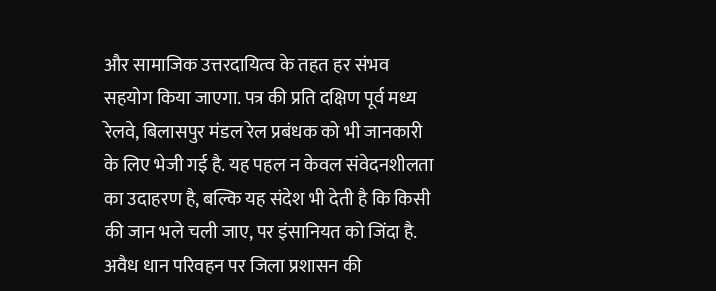और सामाजिक उत्तरदायित्व के तहत हर संभव सहयोग किया जाएगा. पत्र की प्रति दक्षिण पूर्व मध्य रेलवे, बिलासपुर मंडल रेल प्रबंधक को भी जानकारी के लिए भेजी गई है. यह पहल न केवल संवेदनशीलता का उदाहरण है, बल्कि यह संदेश भी देती है कि किसी की जान भले चली जाए, पर इंसानियत को जिंदा है.
अवैध धान परिवहन पर जिला प्रशासन की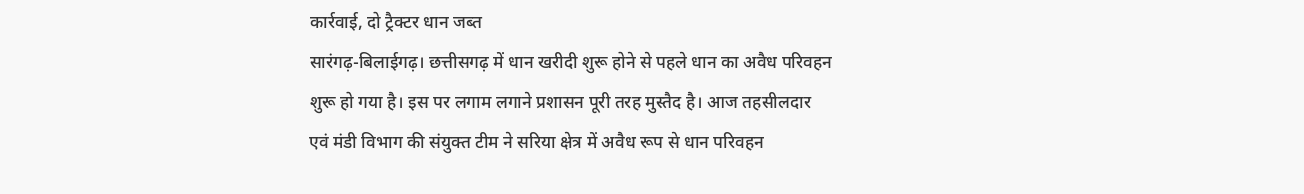कार्रवाई, दो ट्रैक्टर धान जब्त
सारंगढ़-बिलाईगढ़। छत्तीसगढ़ में धान खरीदी शुरू होने से पहले धान का अवैध परिवहन शुरू हो गया है। इस पर लगाम लगाने प्रशासन पूरी तरह मुस्तैद है। आज तहसीलदार एवं मंडी विभाग की संयुक्त टीम ने सरिया क्षेत्र में अवैध रूप से धान परिवहन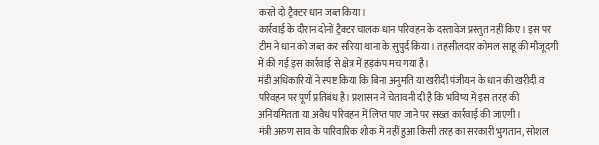करते दो ट्रैक्टर धान जब्त किया।
कार्रवाई के दौरान दोनों ट्रैक्टर चालक धान परिवहन के दस्तावेज प्रस्तुत नहीं किए। इस पर टीम ने धान को जब्त कर सरिया थाना के सुपुर्द किया। तहसीलदार कोमल साहू की मौजूदगी में की गई इस कार्रवाई से क्षेत्र में हड़कंप मच गया है।
मंडी अधिकारियों ने स्पष्ट किया कि बिना अनुमति या खरीदी पंजीयन के धान की खरीदी व परिवहन पर पूर्ण प्रतिबंध है। प्रशासन ने चेतावनी दी है कि भविष्य में इस तरह की अनियमितता या अवैध परिवहन में लिप्त पाए जाने पर सख्त कार्रवाई की जाएगी।
मंत्री अरुण साव के पारिवारिक शोक में नहीं हुआ किसी तरह का सरकारी भुगतान, सोशल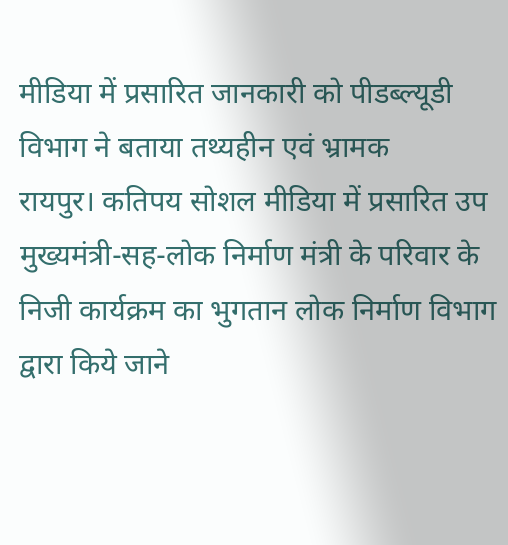मीडिया में प्रसारित जानकारी को पीडब्ल्यूडी विभाग ने बताया तथ्यहीन एवं भ्रामक
रायपुर। कतिपय सोशल मीडिया में प्रसारित उप मुख्यमंत्री-सह-लोक निर्माण मंत्री के परिवार के निजी कार्यक्रम का भुगतान लोक निर्माण विभाग द्वारा किये जाने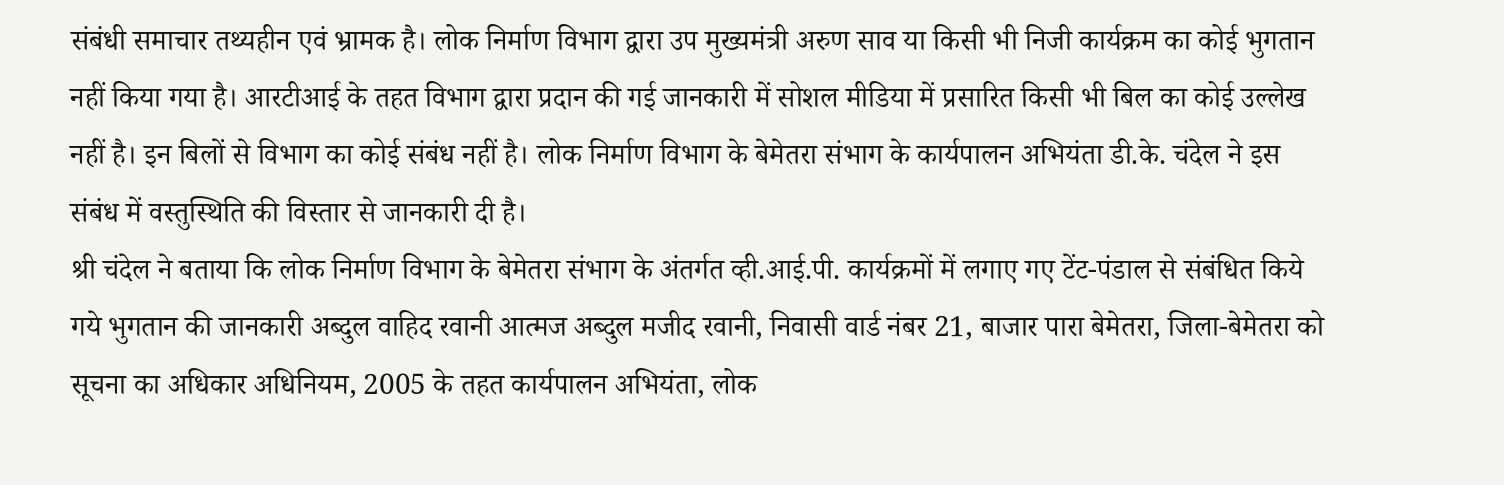संबंधी समाचार तथ्यहीन एवं भ्रामक है। लोक निर्माण विभाग द्वारा उप मुख्यमंत्री अरुण साव या किसी भी निजी कार्यक्रम का कोई भुगतान नहीं किया गया है। आरटीआई के तहत विभाग द्वारा प्रदान की गई जानकारी में सोशल मीडिया में प्रसारित किसी भी बिल का कोई उल्लेख नहीं है। इन बिलों से विभाग का कोई संबंध नहीं है। लोक निर्माण विभाग के बेमेतरा संभाग के कार्यपालन अभियंता डी.के. चंदेल ने इस संबंध में वस्तुस्थिति की विस्तार से जानकारी दी है।
श्री चंदेल ने बताया कि लोक निर्माण विभाग के बेमेतरा संभाग के अंतर्गत व्ही.आई.पी. कार्यक्रमों में लगाए गए टेंट-पंडाल से संबंधित किये गये भुगतान की जानकारी अब्दुल वाहिद रवानी आत्मज अब्दुल मजीद रवानी, निवासी वार्ड नंबर 21, बाजार पारा बेमेतरा, जिला-बेमेतरा को सूचना का अधिकार अधिनियम, 2005 के तहत कार्यपालन अभियंता, लोक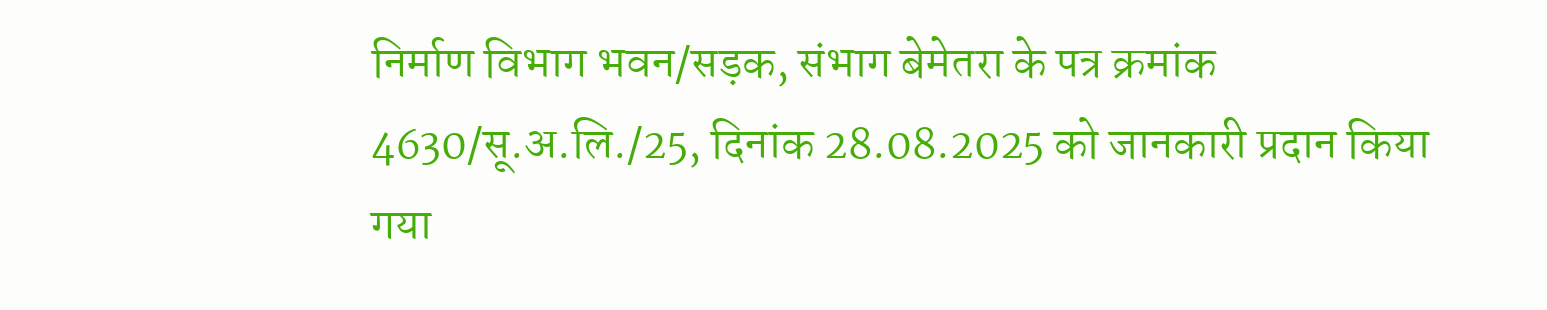निर्माण विभाग भवन/सड़क, संभाग बेमेतरा के पत्र क्रमांक 4630/सू.अ.लि./25, दिनांक 28.08.2025 को जानकारी प्रदान किया गया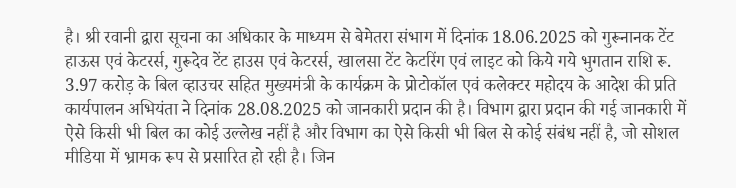है। श्री रवानी द्वारा सूचना का अधिकार के माध्यम से बेमेतरा संभाग में दिनांक 18.06.2025 को गुरूनानक टेंट हाऊस एवं केटरर्स, गुरूदेव टेंट हाउस एवं केटरर्स, खालसा टेंट केटरिंग एवं लाइट को किये गये भुगतान राशि रू. 3.97 करोड़ के बिल व्हाउचर सहित मुख्यमंत्री के कार्यक्रम के प्रोटोकॉल एवं कलेक्टर महोदय के आदेश की प्रति कार्यपालन अभियंता ने दिनांक 28.08.2025 को जानकारी प्रदान की है। विभाग द्वारा प्रदान की गई जानकारी में ऐसे किसी भी बिल का कोई उल्लेख नहीं है और विभाग का ऐसे किसी भी बिल से कोई संबंध नहीं है, जो सोशल मीडिया में भ्रामक रूप से प्रसारित हो रही है। जिन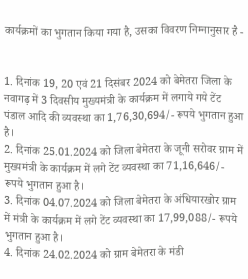कार्यक्रमों का भुगतान किया गया है, उसका विवरण निम्नानुसार है -


1. दिनांक 19, 20 एवं 21 दिसंबर 2024 को बेमेतरा जिला के नवागढ़ में 3 दिवसीय मुख्यमंत्री के कार्यक्रम में लगाये गये टेंट पंडाल आदि की व्यवस्था का 1,76,30,694/- रूपये भुगतान हुआ है।
2. दिनांक 25.01.2024 को जिला बेमेतरा के जूनी सरोवर ग्राम में मुख्यमंत्री के कार्यक्रम में लगे टेंट व्यवस्था का 71,16,646/- रूपये भुगतान हुआ है।
3. दिनांक 04.07.2024 को जिला बेमेतरा के अंधियारखोर ग्राम में मंत्री के कार्यक्रम में लगे टेंट व्यवस्था का 17,99,088/- रूपये भुगतान हुआ है।
4. दिनांक 24.02.2024 को ग्राम बेमेतरा के मंडी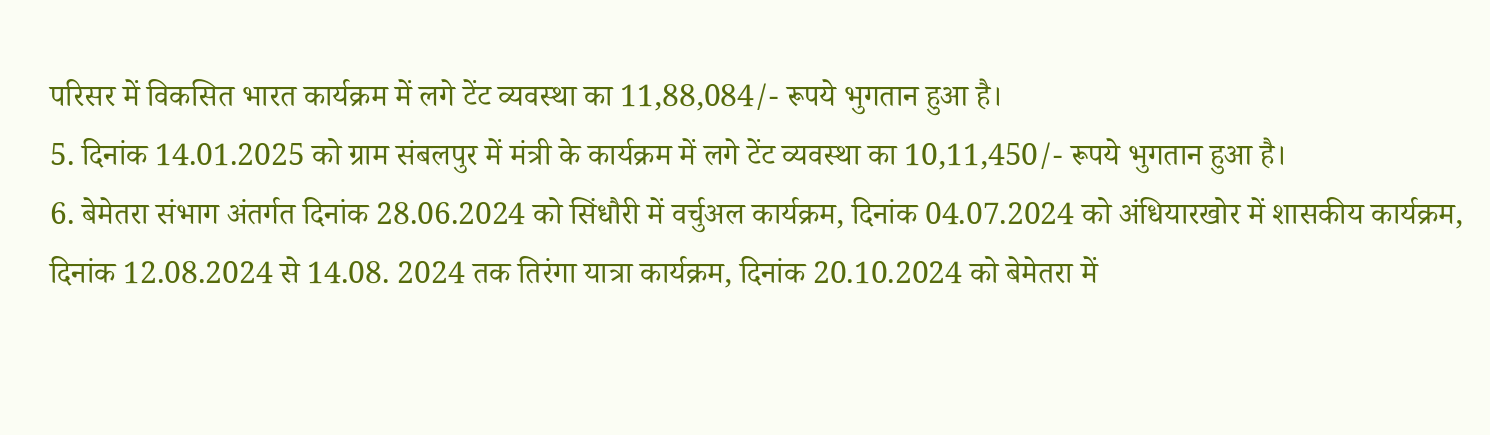परिसर में विकसित भारत कार्यक्रम में लगे टेंट व्यवस्था का 11,88,084/- रूपये भुगतान हुआ है।
5. दिनांक 14.01.2025 को ग्राम संबलपुर में मंत्री के कार्यक्रम में लगे टेंट व्यवस्था का 10,11,450/- रूपये भुगतान हुआ है।
6. बेमेतरा संभाग अंतर्गत दिनांक 28.06.2024 को सिंधौरी में वर्चुअल कार्यक्रम, दिनांक 04.07.2024 को अंधियारखोर में शासकीय कार्यक्रम, दिनांक 12.08.2024 से 14.08. 2024 तक तिरंगा यात्रा कार्यक्रम, दिनांक 20.10.2024 को बेमेतरा में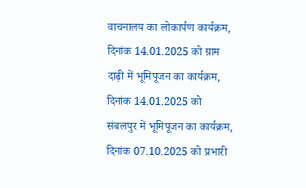वाचनालय का लोकार्पण कार्यक्रम, दिनांक 14.01.2025 को ग्राम दाढ़ी में भूमिपूजन का कार्यक्रम, दिनांक 14.01.2025 को संबलपुर में भूमिपूजन का कार्यक्रम, दिनांक 07.10.2025 को प्रभारी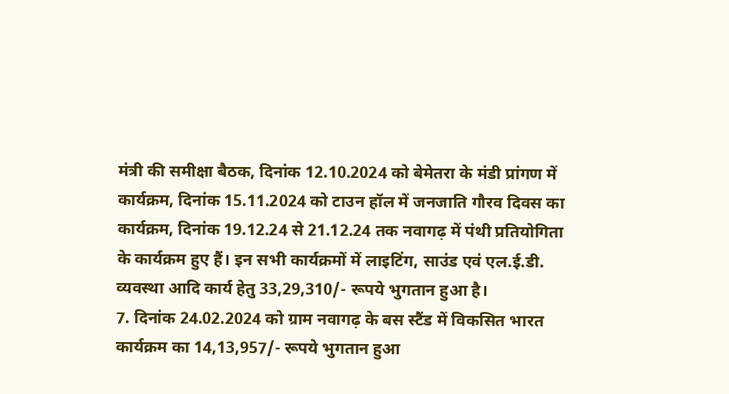मंत्री की समीक्षा बैठक, दिनांक 12.10.2024 को बेमेतरा के मंडी प्रांगण में कार्यक्रम, दिनांक 15.11.2024 को टाउन हॉल में जनजाति गौरव दिवस का कार्यक्रम, दिनांक 19.12.24 से 21.12.24 तक नवागढ़ में पंथी प्रतियोगिता के कार्यक्रम हुए हैं। इन सभी कार्यक्रमों में लाइटिंग, साउंड एवं एल.ई.डी. व्यवस्था आदि कार्य हेतु 33,29,310/- रूपये भुगतान हुआ है।
7. दिनांक 24.02.2024 को ग्राम नवागढ़ के बस स्टैंड में विकसित भारत कार्यक्रम का 14,13,957/- रूपये भुगतान हुआ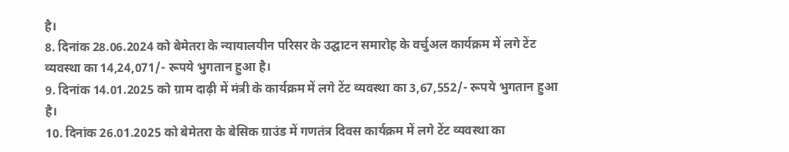है।
8. दिनांक 28.06.2024 को बेमेतरा के न्यायालयीन परिसर के उद्घाटन समारोह के वर्चुअल कार्यक्रम में लगे टेंट व्यवस्था का 14,24,071/- रूपये भुगतान हुआ है।
9. दिनांक 14.01.2025 को ग्राम दाढ़ी में मंत्री के कार्यक्रम में लगे टेंट व्यवस्था का 3,67,552/- रूपये भुगतान हुआ है।
10. दिनांक 26.01.2025 को बेमेतरा के बेसिक ग्राउंड में गणतंत्र दिवस कार्यक्रम में लगे टेंट व्यवस्था का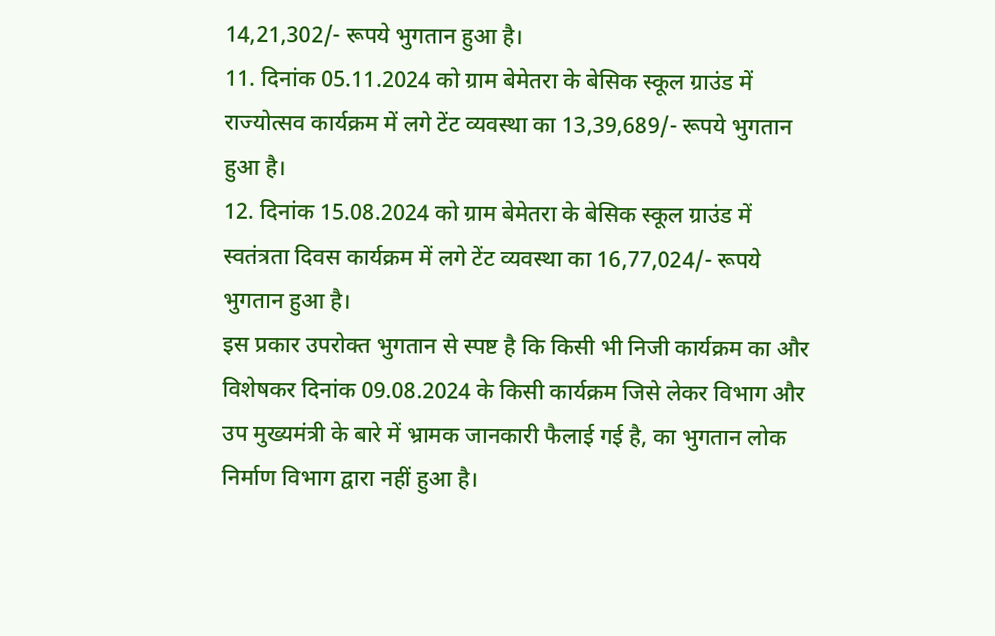14,21,302/- रूपये भुगतान हुआ है।
11. दिनांक 05.11.2024 को ग्राम बेमेतरा के बेसिक स्कूल ग्राउंड में राज्योत्सव कार्यक्रम में लगे टेंट व्यवस्था का 13,39,689/- रूपये भुगतान हुआ है।
12. दिनांक 15.08.2024 को ग्राम बेमेतरा के बेसिक स्कूल ग्राउंड में स्वतंत्रता दिवस कार्यक्रम में लगे टेंट व्यवस्था का 16,77,024/- रूपये भुगतान हुआ है।
इस प्रकार उपरोक्त भुगतान से स्पष्ट है कि किसी भी निजी कार्यक्रम का और विशेषकर दिनांक 09.08.2024 के किसी कार्यक्रम जिसे लेकर विभाग और उप मुख्यमंत्री के बारे में भ्रामक जानकारी फैलाई गई है, का भुगतान लोक निर्माण विभाग द्वारा नहीं हुआ है।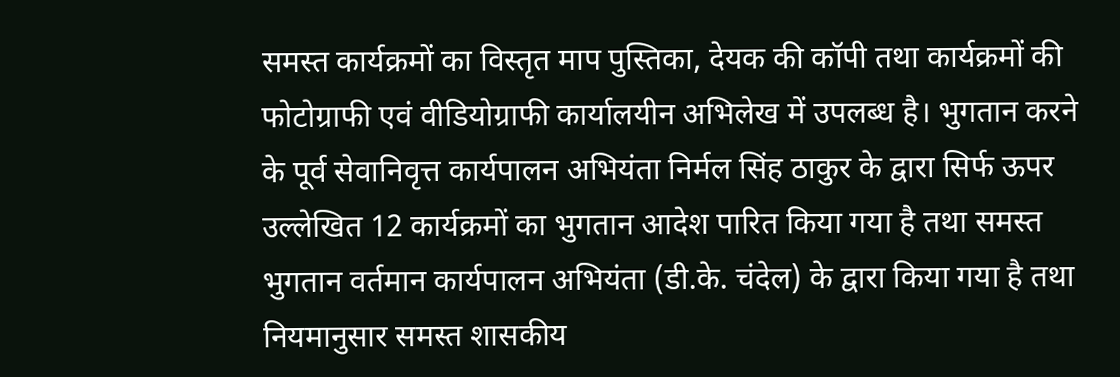समस्त कार्यक्रमों का विस्तृत माप पुस्तिका, देयक की कॉपी तथा कार्यक्रमों की फोटोग्राफी एवं वीडियोग्राफी कार्यालयीन अभिलेख में उपलब्ध है। भुगतान करने के पूर्व सेवानिवृत्त कार्यपालन अभियंता निर्मल सिंह ठाकुर के द्वारा सिर्फ ऊपर उल्लेखित 12 कार्यक्रमों का भुगतान आदेश पारित किया गया है तथा समस्त भुगतान वर्तमान कार्यपालन अभियंता (डी.के. चंदेल) के द्वारा किया गया है तथा नियमानुसार समस्त शासकीय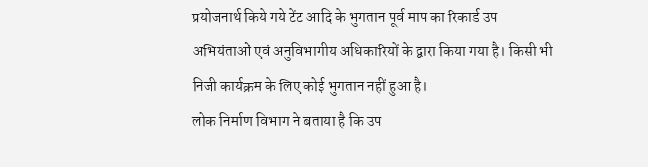प्रयोजनार्थ किये गये टेंट आदि के भुगतान पूर्व माप का रिकार्ड उप अभियंताओं एवं अनुविभागीय अधिकारियों के द्वारा किया गया है। किसी भी निजी कार्यक्रम के लिए कोई भुगतान नहीं हुआ है।
लोक निर्माण विभाग ने बताया है कि उप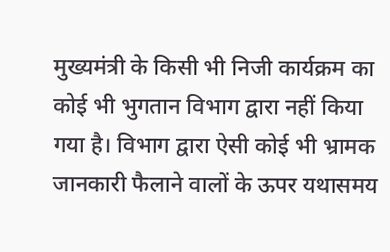मुख्यमंत्री के किसी भी निजी कार्यक्रम का कोई भी भुगतान विभाग द्वारा नहीं किया गया है। विभाग द्वारा ऐसी कोई भी भ्रामक जानकारी फैलाने वालों के ऊपर यथासमय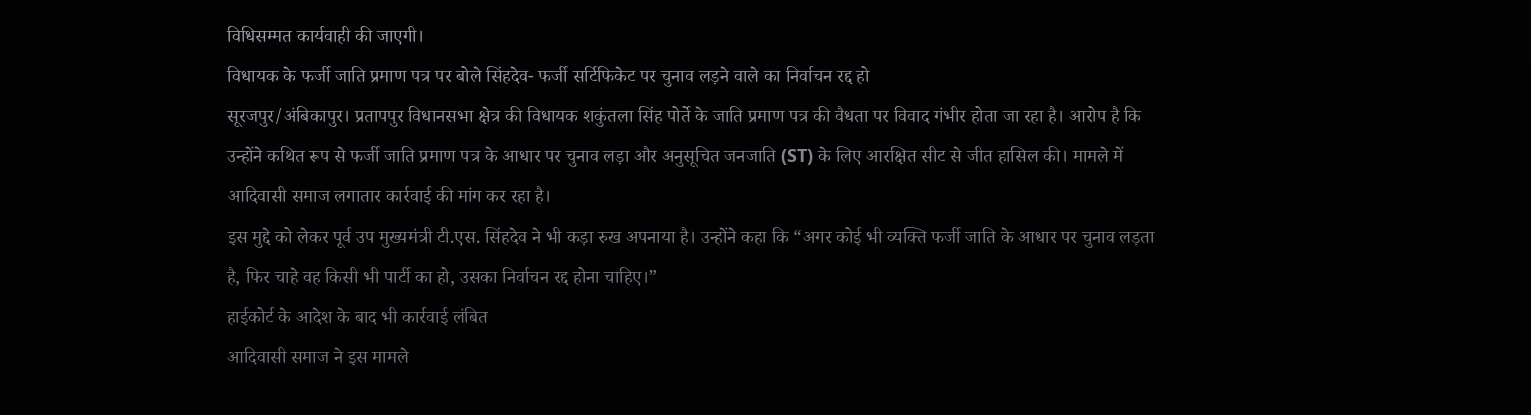विधिसम्मत कार्यवाही की जाएगी।
विधायक के फर्जी जाति प्रमाण पत्र पर बोले सिंहदेव- फर्जी सर्टिफिकेट पर चुनाव लड़ने वाले का निर्वाचन रद्द हो
सूरजपुर/अंबिकापुर। प्रतापपुर विधानसभा क्षेत्र की विधायक शकुंतला सिंह पोर्ते के जाति प्रमाण पत्र की वैधता पर विवाद गंभीर होता जा रहा है। आरोप है कि उन्होंने कथित रूप से फर्जी जाति प्रमाण पत्र के आधार पर चुनाव लड़ा और अनुसूचित जनजाति (ST) के लिए आरक्षित सीट से जीत हासिल की। मामले में आदिवासी समाज लगातार कार्रवाई की मांग कर रहा है।
इस मुद्दे को लेकर पूर्व उप मुख्यमंत्री टी.एस. सिंहदेव ने भी कड़ा रुख अपनाया है। उन्होंने कहा कि “अगर कोई भी व्यक्ति फर्जी जाति के आधार पर चुनाव लड़ता है, फिर चाहे वह किसी भी पार्टी का हो, उसका निर्वाचन रद्द होना चाहिए।”
हाईकोर्ट के आदेश के बाद भी कार्रवाई लंबित
आदिवासी समाज ने इस मामले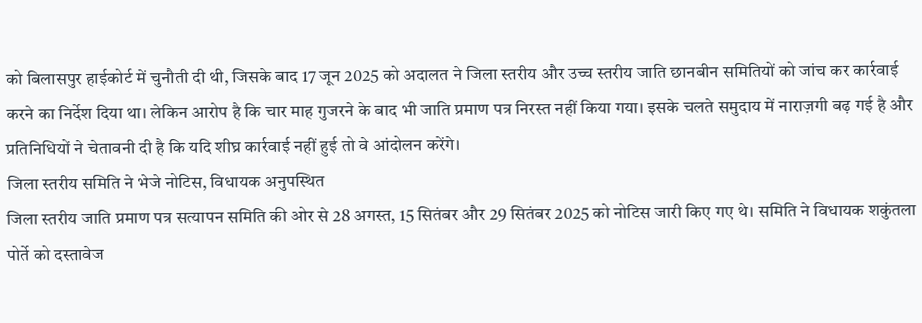को बिलासपुर हाईकोर्ट में चुनौती दी थी, जिसके बाद 17 जून 2025 को अदालत ने जिला स्तरीय और उच्च स्तरीय जाति छानबीन समितियों को जांच कर कार्रवाई करने का निर्देश दिया था। लेकिन आरोप है कि चार माह गुजरने के बाद भी जाति प्रमाण पत्र निरस्त नहीं किया गया। इसके चलते समुदाय में नाराज़गी बढ़ गई है और प्रतिनिधियों ने चेतावनी दी है कि यदि शीघ्र कार्रवाई नहीं हुई तो वे आंदोलन करेंगे।
जिला स्तरीय समिति ने भेजे नोटिस, विधायक अनुपस्थित
जिला स्तरीय जाति प्रमाण पत्र सत्यापन समिति की ओर से 28 अगस्त, 15 सितंबर और 29 सितंबर 2025 को नोटिस जारी किए गए थे। समिति ने विधायक शकुंतला पोर्ते को दस्तावेज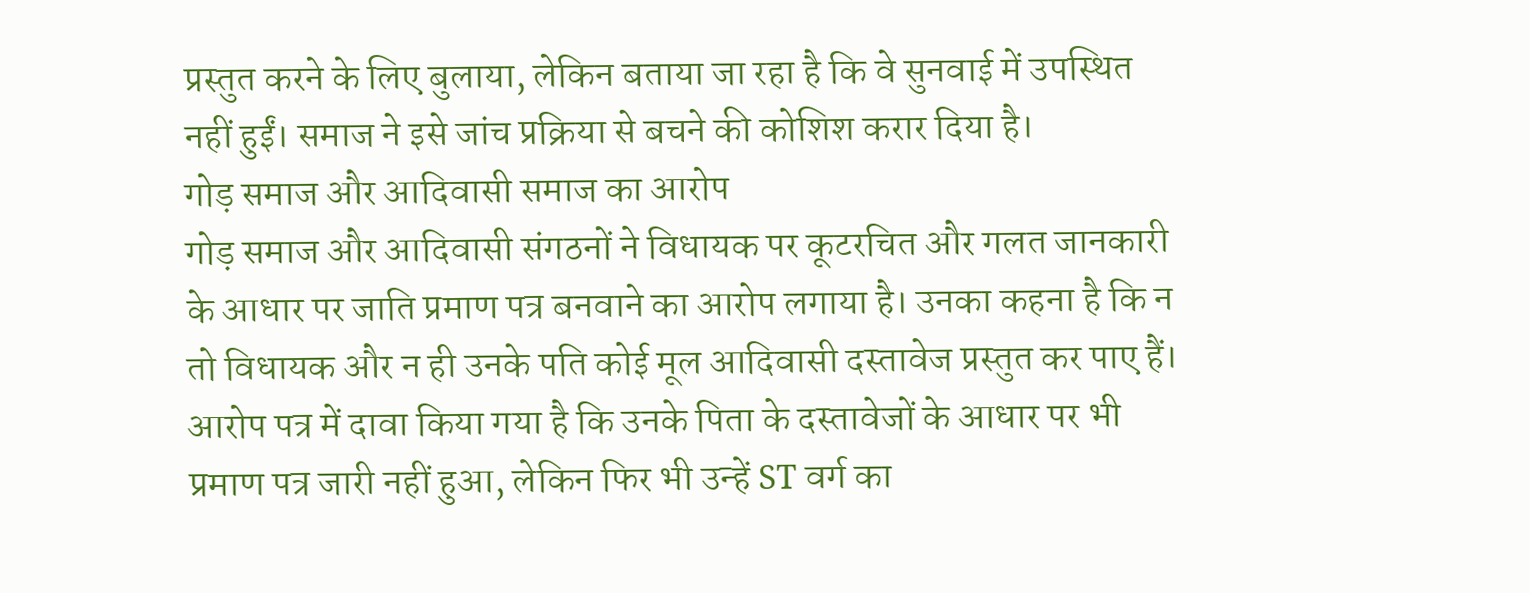प्रस्तुत करने के लिए बुलाया, लेकिन बताया जा रहा है कि वे सुनवाई में उपस्थित नहीं हुईं। समाज ने इसे जांच प्रक्रिया से बचने की कोशिश करार दिया है।
गोड़ समाज और आदिवासी समाज का आरोप
गोड़ समाज और आदिवासी संगठनों ने विधायक पर कूटरचित और गलत जानकारी के आधार पर जाति प्रमाण पत्र बनवाने का आरोप लगाया है। उनका कहना है कि न तो विधायक और न ही उनके पति कोई मूल आदिवासी दस्तावेज प्रस्तुत कर पाए हैं। आरोप पत्र में दावा किया गया है कि उनके पिता के दस्तावेजों के आधार पर भी प्रमाण पत्र जारी नहीं हुआ, लेकिन फिर भी उन्हें ST वर्ग का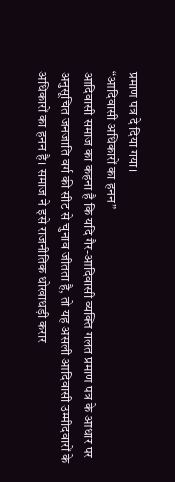प्रमाण पत्र दे दिया गया।
“आदिवासी अधिकारों का हनन”
आदिवासी समाज का कहना है कि यदि गैर-आदिवासी व्यक्ति गलत प्रमाण पत्र के आधार पर अनुसूचित जनजाति वर्ग की सीट से चुनाव जीतता है, तो यह असली आदिवासी उम्मीदवारों के अधिकारों का हनन है। समाज ने इसे राजनीतिक धोखाधड़ी करार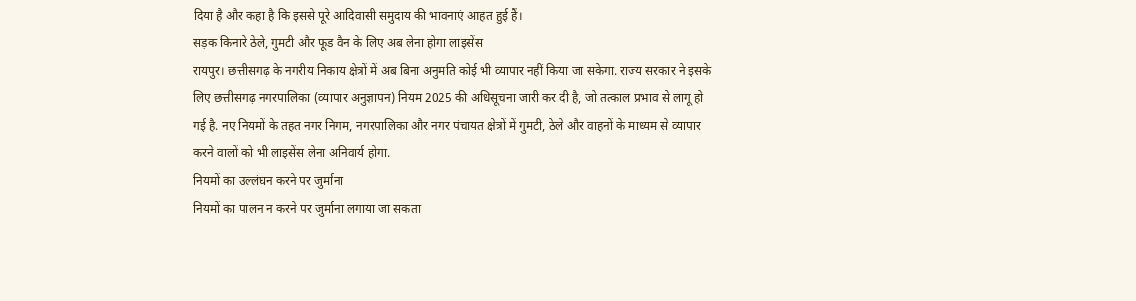दिया है और कहा है कि इससे पूरे आदिवासी समुदाय की भावनाएं आहत हुई हैं।
सड़क किनारे ठेले, गुमटी और फूड वैन के लिए अब लेना होगा लाइसेंस
रायपुर। छत्तीसगढ़ के नगरीय निकाय क्षेत्रों में अब बिना अनुमति कोई भी व्यापार नहीं किया जा सकेगा. राज्य सरकार ने इसके लिए छत्तीसगढ़ नगरपालिका (व्यापार अनुज्ञापन) नियम 2025 की अधिसूचना जारी कर दी है, जो तत्काल प्रभाव से लागू हो गई है. नए नियमों के तहत नगर निगम, नगरपालिका और नगर पंचायत क्षेत्रों में गुमटी, ठेले और वाहनों के माध्यम से व्यापार करने वालों को भी लाइसेंस लेना अनिवार्य होगा.
नियमों का उल्लंघन करने पर जुर्माना
नियमों का पालन न करने पर जुर्माना लगाया जा सकता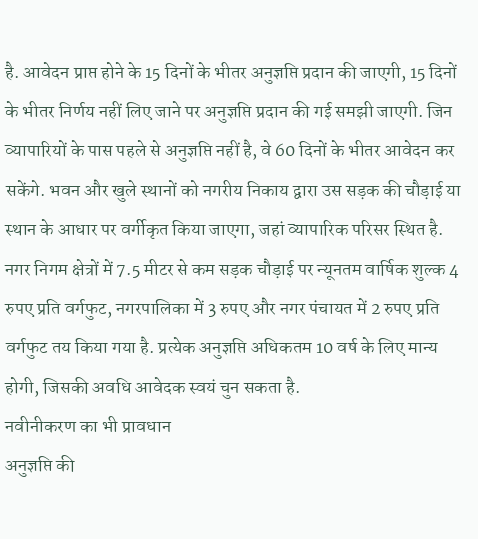है. आवेदन प्राप्त होने के 15 दिनों के भीतर अनुज्ञप्ति प्रदान की जाएगी, 15 दिनों के भीतर निर्णय नहीं लिए जाने पर अनुज्ञप्ति प्रदान की गई समझी जाएगी. जिन व्यापारियों के पास पहले से अनुज्ञप्ति नहीं है, वे 60 दिनों के भीतर आवेदन कर सकेंगे. भवन और खुले स्थानों को नगरीय निकाय द्वारा उस सड़क की चौड़ाई या स्थान के आधार पर वर्गीकृत किया जाएगा, जहां व्यापारिक परिसर स्थित है. नगर निगम क्षेत्रों में 7.5 मीटर से कम सड़क चौड़ाई पर न्यूनतम वार्षिक शुल्क 4 रुपए प्रति वर्गफुट, नगरपालिका में 3 रुपए और नगर पंचायत में 2 रुपए प्रति वर्गफुट तय किया गया है. प्रत्येक अनुज्ञप्ति अधिकतम 10 वर्ष के लिए मान्य होगी, जिसकी अवधि आवेदक स्वयं चुन सकता है.
नवीनीकरण का भी प्रावधान
अनुज्ञप्ति की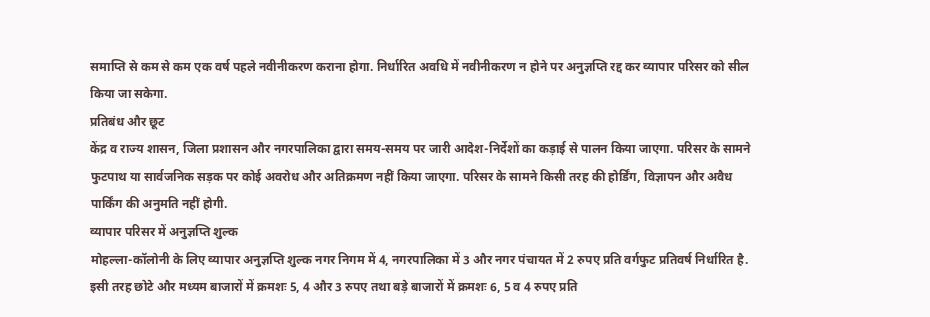समाप्ति से कम से कम एक वर्ष पहले नवीनीकरण कराना होगा. निर्धारित अवधि में नवीनीकरण न होने पर अनुज्ञप्ति रद्द कर व्यापार परिसर को सील किया जा सकेगा.
प्रतिबंध और छूट
केंद्र व राज्य शासन, जिला प्रशासन और नगरपालिका द्वारा समय-समय पर जारी आदेश-निर्देशों का कड़ाई से पालन किया जाएगा. परिसर के सामने फुटपाथ या सार्वजनिक सड़क पर कोई अवरोध और अतिक्रमण नहीं किया जाएगा. परिसर के सामने किसी तरह की होर्डिंग, विज्ञापन और अवैध पार्किंग की अनुमति नहीं होगी.
व्यापार परिसर में अनुज्ञप्ति शुल्क
मोहल्ला-कॉलोनी के लिए व्यापार अनुज्ञप्ति शुल्क नगर निगम में 4, नगरपालिका में 3 और नगर पंचायत में 2 रुपए प्रति वर्गफुट प्रतिवर्ष निर्धारित है. इसी तरह छोटे और मध्यम बाजारों में क्रमशः 5, 4 और 3 रुपए तथा बड़े बाजारों में क्रमशः 6, 5 व 4 रुपए प्रति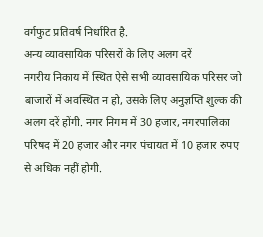वर्गफुट प्रतिवर्ष निर्धारित है.
अन्य व्यावसायिक परिसरों के लिए अलग दरें
नगरीय निकाय में स्थित ऐसे सभी व्यावसायिक परिसर जो बाजारों में अवस्थित न हो, उसके लिए अनुज्ञप्ति शुल्क की अलग दरें होंगी. नगर निगम में 30 हजार, नगरपालिका परिषद में 20 हजार और नगर पंचायत में 10 हजार रुपए से अधिक नहीं होगी.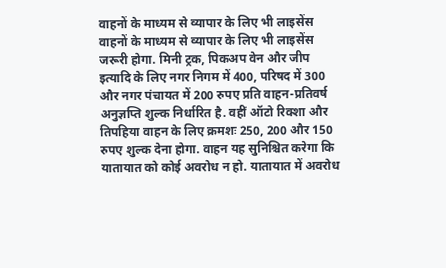वाहनों के माध्यम से व्यापार के लिए भी लाइसेंस
वाहनों के माध्यम से व्यापार के लिए भी लाइसेंस जरूरी होगा. मिनी ट्रक, पिकअप वेन और जीप इत्यादि के लिए नगर निगम में 400, परिषद में 300 और नगर पंचायत में 200 रुपए प्रति वाहन-प्रतिवर्ष अनुज्ञप्ति शुल्क निर्धारित है. वहीं ऑटो रिक्शा और तिपहिया वाहन के लिए क्रमशः 250, 200 और 150 रुपए शुल्क देना होगा. वाहन यह सुनिश्चित करेगा कि यातायात को कोई अवरोध न हो. यातायात में अवरोध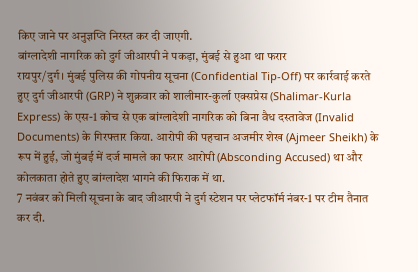किए जाने पर अनुज्ञप्ति निरस्त कर दी जाएगी.
बांग्लादेशी नागरिक को दुर्ग जीआरपी ने पकड़ा, मुंबई से हुआ था फरार
रायपुर/दुर्ग। मुंबई पुलिस की गोपनीय सूचना (Confidential Tip-Off) पर कार्रवाई करते हुए दुर्ग जीआरपी (GRP) ने शुक्रवार को शालीमार-कुर्ला एक्सप्रेस (Shalimar-Kurla Express) के एस-1 कोच से एक बांग्लादेशी नागरिक को बिना वैध दस्तावेज (Invalid Documents) के गिरफ्तार किया. आरोपी की पहचान अजमीर शेख (Ajmeer Sheikh) के रूप में हुई, जो मुंबई में दर्ज मामले का फरार आरोपी (Absconding Accused) था और कोलकाता होते हुए बांग्लादेश भागने की फिराक में था.
7 नवंबर को मिली सूचना के बाद जीआरपी ने दुर्ग स्टेशन पर प्लेटफॉर्म नंबर-1 पर टीम तैनात कर दी.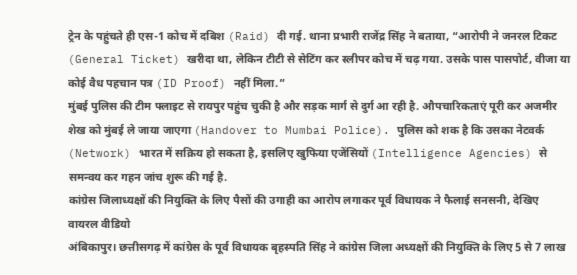ट्रेन के पहुंचते ही एस-1 कोच में दबिश (Raid) दी गई. थाना प्रभारी राजेंद्र सिंह ने बताया, “आरोपी ने जनरल टिकट (General Ticket) खरीदा था, लेकिन टीटी से सेटिंग कर स्लीपर कोच में चढ़ गया. उसके पास पासपोर्ट, वीजा या कोई वैध पहचान पत्र (ID Proof) नहीं मिला.”
मुंबई पुलिस की टीम फ्लाइट से रायपुर पहुंच चुकी है और सड़क मार्ग से दुर्ग आ रही है. औपचारिकताएं पूरी कर अजमीर शेख को मुंबई ले जाया जाएगा (Handover to Mumbai Police). पुलिस को शक है कि उसका नेटवर्क (Network) भारत में सक्रिय हो सकता है, इसलिए खुफिया एजेंसियों (Intelligence Agencies) से समन्वय कर गहन जांच शुरू की गई है.
कांग्रेस जिलाध्यक्षों की नियुक्ति के लिए पैसों की उगाही का आरोप लगाकर पूर्व विधायक ने फैलाई सनसनी, देखिए वायरल वीडियो
अंबिकापुर। छत्तीसगढ़ में कांग्रेस के पूर्व विधायक बृहस्पति सिंह ने कांग्रेस जिला अध्यक्षों की नियुक्ति के लिए 5 से 7 लाख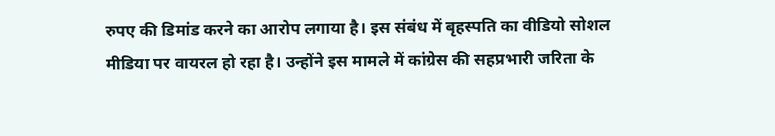रुपए की डिमांड करने का आरोप लगाया है। इस संबंध में बृहस्पति का वीडियो सोशल मीडिया पर वायरल हो रहा है। उन्होंने इस मामले में कांग्रेस की सहप्रभारी जरिता के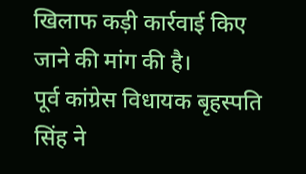खिलाफ कड़ी कार्रवाई किए जाने की मांग की है।
पूर्व कांग्रेस विधायक बृहस्पति सिंह ने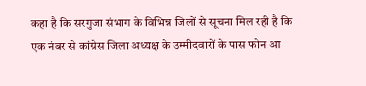कहा है कि सरगुजा संभाग के विभिन्न जिलों से सूचना मिल रही है कि एक नंबर से कांग्रेस जिला अध्यक्ष के उम्मीदवारों के पास फोन आ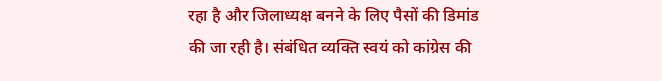रहा है और जिलाध्यक्ष बनने के लिए पैसों की डिमांड की जा रही है। संबंधित व्यक्ति स्वयं को कांग्रेस की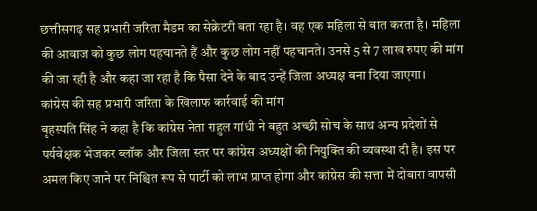छत्तीसगढ़ सह प्रभारी जरिता मैडम का सेक्रेटरी बता रहा है। वह एक महिला से बात करता है। महिला की आवाज को कुछ लोग पहचानते हैं और कुछ लोग नहीं पहचानते। उनसे 5 से 7 लाख रुपए की मांग की जा रही है और कहा जा रहा है कि पैसा देने के बाद उन्हें जिला अध्यक्ष बना दिया जाएगा।
कांग्रेस की सह प्रभारी जरिता के खिलाफ कार्रवाई की मांग
बृहस्पति सिंह ने कहा है कि कांग्रेस नेता राहुल गांधी ने बहुत अच्छी सोच के साथ अन्य प्रदेशों से पर्यवेक्षक भेजकर ब्लॉक और जिला स्तर पर कांग्रेस अध्यक्षों की नियुक्ति की व्यवस्था दी है। इस पर अमल किए जाने पर निश्चित रूप से पार्टी को लाभ प्राप्त होगा और कांग्रेस की सत्ता में दोबारा वापसी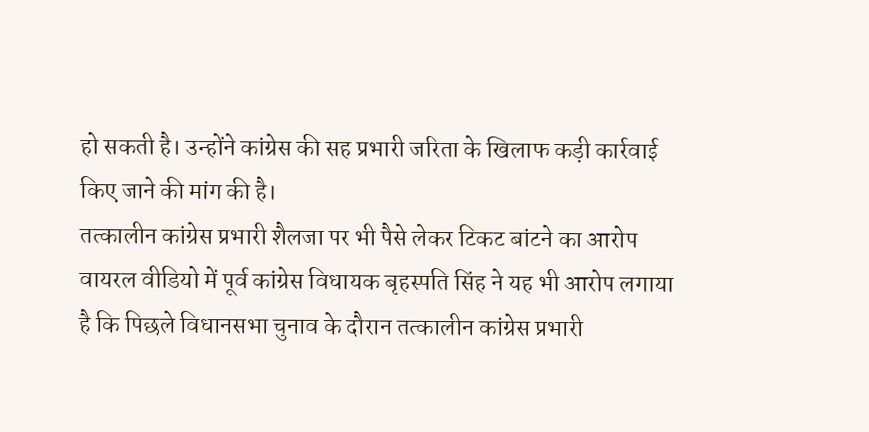हो सकती है। उन्होंने कांग्रेस की सह प्रभारी जरिता के खिलाफ कड़ी कार्रवाई किए जाने की मांग की है।
तत्कालीन कांग्रेस प्रभारी शैलजा पर भी पैसे लेकर टिकट बांटने का आरोप
वायरल वीडियो में पूर्व कांग्रेस विधायक बृहस्पति सिंह ने यह भी आरोप लगाया है कि पिछले विधानसभा चुनाव के दौरान तत्कालीन कांग्रेस प्रभारी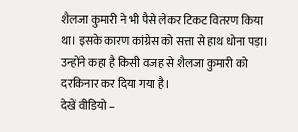शैलजा कुमारी ने भी पैसे लेकर टिकट वितरण किया था। इसके कारण कांग्रेस को सत्ता से हाथ धोना पड़ा। उन्होंने कहा है किसी वजह से शैलजा कुमारी को दरकिनार कर दिया गया है।
देखें वीडियो –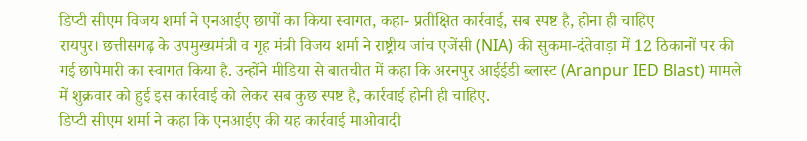डिप्टी सीएम विजय शर्मा ने एनआईए छापों का किया स्वागत, कहा- प्रतीक्षित कार्रवाई, सब स्पष्ट है, होना ही चाहिए
रायपुर। छत्तीसगढ़ के उपमुख्यमंत्री व गृह मंत्री विजय शर्मा ने राष्ट्रीय जांच एजेंसी (NIA) की सुकमा-दंतेवाड़ा में 12 ठिकानों पर की गई छापेमारी का स्वागत किया है. उन्होंने मीडिया से बातचीत में कहा कि अरनपुर आईईडी ब्लास्ट (Aranpur IED Blast) मामले में शुक्रवार को हुई इस कार्रवाई को लेकर सब कुछ स्पष्ट है, कार्रवाई होनी ही चाहिए.
डिप्टी सीएम शर्मा ने कहा कि एनआईए की यह कार्रवाई माओवादी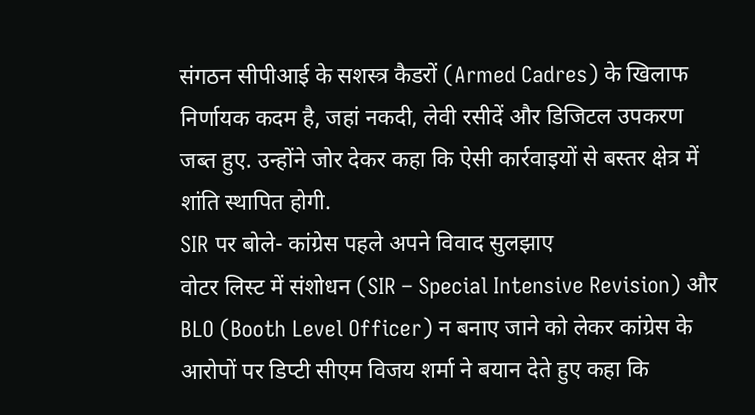संगठन सीपीआई के सशस्त्र कैडरों (Armed Cadres) के खिलाफ निर्णायक कदम है, जहां नकदी, लेवी रसीदें और डिजिटल उपकरण जब्त हुए. उन्होंने जोर देकर कहा कि ऐसी कार्रवाइयों से बस्तर क्षेत्र में शांति स्थापित होगी.
SIR पर बोले- कांग्रेस पहले अपने विवाद सुलझाए
वोटर लिस्ट में संशोधन (SIR – Special Intensive Revision) और BLO (Booth Level Officer) न बनाए जाने को लेकर कांग्रेस के आरोपों पर डिप्टी सीएम विजय शर्मा ने बयान देते हुए कहा कि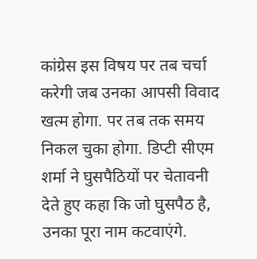कांग्रेस इस विषय पर तब चर्चा करेगी जब उनका आपसी विवाद खत्म होगा. पर तब तक समय निकल चुका होगा. डिप्टी सीएम शर्मा ने घुसपैठियों पर चेतावनी देते हुए कहा कि जो घुसपैठ है, उनका पूरा नाम कटवाएंगे.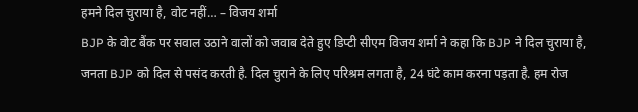हमने दिल चुराया है, वोट नहीं… – विजय शर्मा
BJP के वोट बैंक पर सवाल उठाने वालों को जवाब देते हुए डिप्टी सीएम विजय शर्मा ने कहा कि BJP ने दिल चुराया है, जनता BJP को दिल से पसंद करती है. दिल चुराने के लिए परिश्रम लगता है, 24 घंटे काम करना पड़ता है. हम रोज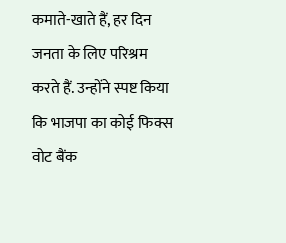कमाते-खाते हैं, हर दिन जनता के लिए परिश्रम करते हैं. उन्होंने स्पष्ट किया कि भाजपा का कोई फिक्स वोट बैंक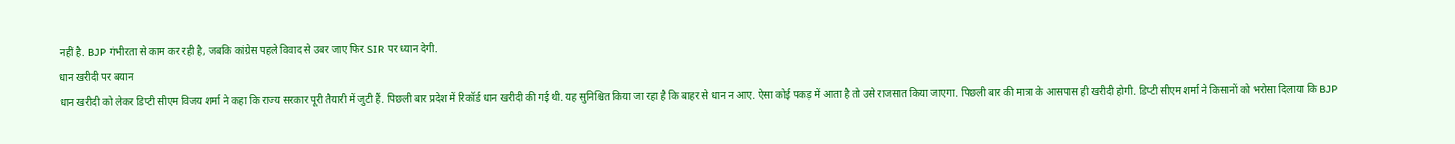नहीं है. BJP गंभीरता से काम कर रही है, जबकि कांग्रेस पहले विवाद से उबर जाए फिर SIR पर ध्यान देगी.
धान खरीदी पर बयान
धान खरीदी को लेकर डिप्टी सीएम विजय शर्मा ने कहा कि राज्य सरकार पूरी तैयारी में जुटी हैं. पिछली बार प्रदेश में रिकॉर्ड धान खरीदी की गई थी. यह सुनिश्चित किया जा रहा है कि बाहर से धान न आए. ऐसा कोई पकड़ में आता है तो उसे राजसात किया जाएगा. पिछली बार की मात्रा के आसपास ही खरीदी होगी. डिप्टी सीएम शर्मा ने किसानों को भरोसा दिलाया कि BJP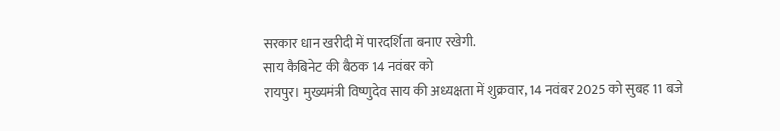सरकार धान खरीदी में पारदर्शिता बनाए रखेगी.
साय कैबिनेट की बैठक 14 नवंबर को
रायपुर। मुख्यमंत्री विष्णुदेव साय की अध्यक्षता में शुक्रवार, 14 नवंबर 2025 को सुबह 11 बजे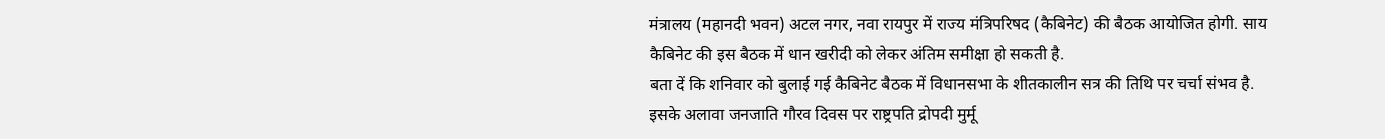मंत्रालय (महानदी भवन) अटल नगर, नवा रायपुर में राज्य मंत्रिपरिषद (कैबिनेट) की बैठक आयोजित होगी. साय कैबिनेट की इस बैठक में धान खरीदी को लेकर अंतिम समीक्षा हो सकती है.
बता दें कि शनिवार को बुलाई गई कैबिनेट बैठक में विधानसभा के शीतकालीन सत्र की तिथि पर चर्चा संभव है. इसके अलावा जनजाति गौरव दिवस पर राष्ट्रपति द्रोपदी मुर्मू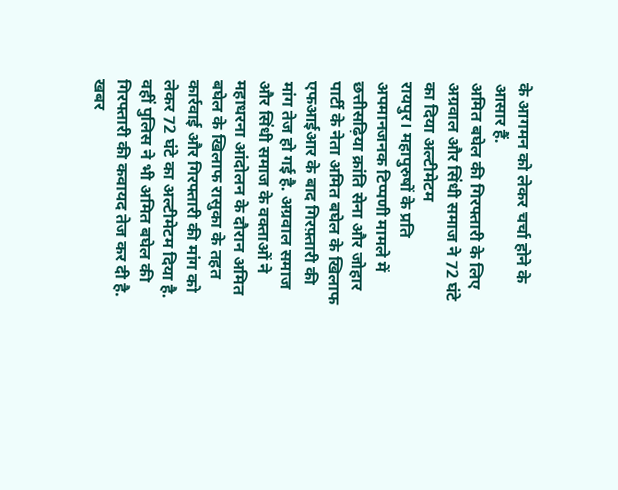के आगमन को लेकर चर्चा होने के आसार हैं.
अमित बघेल की गिरफ्तारी के लिए अग्रवाल और सिंधी समाज ने 72 घंटे का दिया अल्टीमेटम
रायपुर। महापुरुषों के प्रति अपमानजनक टिप्पणी मामले में छत्तीसढ़िया क्रांति सेना और जोहार पार्टी के नेता अमित बघेल के खिलाफ एफआईआर के बाद गिरफ़्तारी की मांग तेज हो गई है. अग्रवाल समाज और सिंधी समाज के वक्ताओं ने महाधरना आंदोलन के दौरान अमित बघेल के खिलाफ रासुका के तहत कार्रवाई और गिरफ्तारी की मांग को लेकर 72 घंटे का अल्टीमेटम दिया है. वहीं पुलिस ने भी अमित बघेल की गिरफ्तारी की कवायद तेज कर दी है. खबर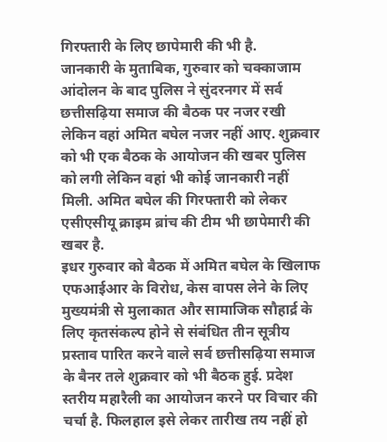गिरफ्तारी के लिए छापेमारी की भी है.
जानकारी के मुताबिक, गुरुवार को चक्काजाम आंदोलन के बाद पुलिस ने सुंदरनगर में सर्व छत्तीसढ़िया समाज की बैठक पर नजर रखी लेकिन वहां अमित बघेल नजर नहीं आए. शुक्रवार को भी एक बैठक के आयोजन की खबर पुलिस को लगी लेकिन वहां भी कोई जानकारी नहीं मिली. अमित बघेल की गिरफ्तारी को लेकर एसीएसीयू क्राइम ब्रांच की टीम भी छापेमारी की खबर है.
इधर गुरुवार को बैठक में अमित बघेल के खिलाफ एफआईआर के विरोध, केस वापस लेने के लिए मुख्यमंत्री से मुलाकात और सामाजिक सौहार्द्र के लिए कृतसंकल्प होने से संबंधित तीन सूत्रीय प्रस्ताव पारित करने वाले सर्व छत्तीसढ़िया समाज के बैनर तले शुक्रवार को भी बैठक हुई. प्रदेश स्तरीय महारैली का आयोजन करने पर विचार की चर्चा है. फिलहाल इसे लेकर तारीख तय नहीं हो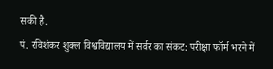सकी है.
पं. रविशंकर शुक्ल विश्वविद्यालय में सर्वर का संकट: परीक्षा फॉर्म भरने में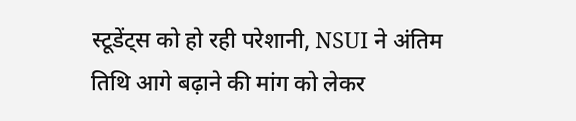स्टूडेंट्स को हो रही परेशानी, NSUI ने अंतिम तिथि आगे बढ़ाने की मांग को लेकर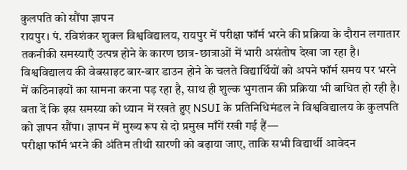कुलपति को सौंपा ज्ञापन
रायपुर। पं. रविशंकर शुक्ल विश्वविद्यालय, रायपुर में परीक्षा फॉर्म भरने की प्रक्रिया के दौरान लगातार तकनीकी समस्याएँ उत्पन्न होने के कारण छात्र-छात्राओं में भारी असंतोष देखा जा रहा है। विश्वविद्यालय की वेबसाइट बार-बार डाउन होने के चलते विद्यार्थियों को अपने फॉर्म समय पर भरने में कठिनाइयों का सामना करना पड़ रहा है, साथ ही शुल्क भुगतान की प्रक्रिया भी बाधित हो रही है।
बता दें कि इस समस्या को ध्यान में रखते हुए NSUI के प्रतिनिधिमंडल ने विश्वविद्यालय के कुलपति को ज्ञापन सौंपा। ज्ञापन में मुख्य रूप से दो प्रमुख माँगें रखी गई हैं—
परीक्षा फॉर्म भरने की अंतिम तीथी सारणी को बढ़ाया जाए, ताकि सभी विद्यार्थी आवेदन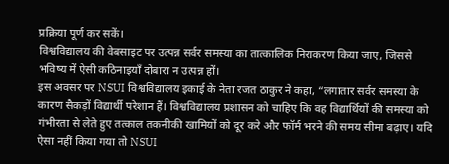प्रक्रिया पूर्ण कर सकें।
विश्वविद्यालय की वेबसाइट पर उत्पन्न सर्वर समस्या का तात्कालिक निराकरण किया जाए, जिससे भविष्य में ऐसी कठिनाइयाँ दोबारा न उत्पन्न हों।
इस अवसर पर NSUI विश्वविद्यालय इकाई के नेता रजत ठाकुर ने कहा, “लगातार सर्वर समस्या के कारण सैकड़ों विद्यार्थी परेशान हैं। विश्वविद्यालय प्रशासन को चाहिए कि वह विद्यार्थियों की समस्या को गंभीरता से लेते हुए तत्काल तकनीकी खामियों को दूर करे और फॉर्म भरने की समय सीमा बढ़ाए। यदि ऐसा नहीं किया गया तो NSUI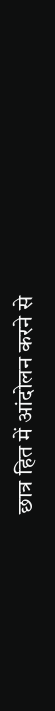छात्र हित में आंदोलन करने से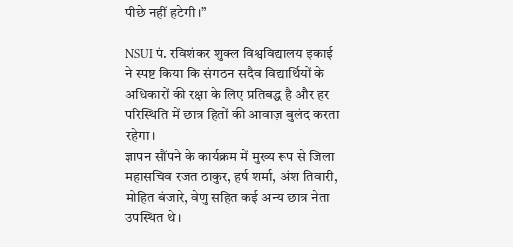पीछे नहीं हटेगी।”

NSUI पं. रविशंकर शुक्ल विश्वविद्यालय इकाई ने स्पष्ट किया कि संगठन सदैव विद्यार्थियों के अधिकारों की रक्षा के लिए प्रतिबद्ध है और हर परिस्थिति में छात्र हितों की आवाज़ बुलंद करता रहेगा।
ज्ञापन सौंपने के कार्यक्रम में मुख्य रूप से जिला महासचिव रजत ठाकुर, हर्ष शर्मा, अंश तिवारी, मोहित बंजारे, वेणु सहित कई अन्य छात्र नेता उपस्थित थे।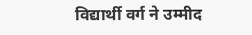विद्यार्थी वर्ग ने उम्मीद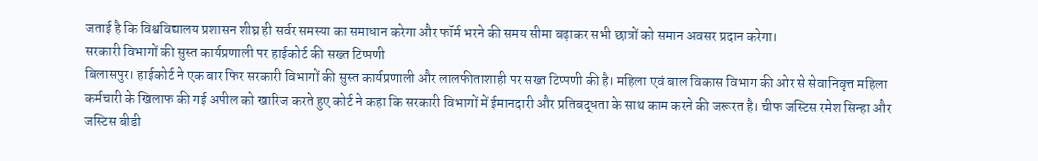जताई है कि विश्वविद्यालय प्रशासन शीघ्र ही सर्वर समस्या का समाधान करेगा और फॉर्म भरने की समय सीमा बढ़ाकर सभी छात्रों को समान अवसर प्रदान करेगा।
सरकारी विभागों की सुस्त कार्यप्रणाली पर हाईकोर्ट की सख्त टिप्पणी
बिलासपुर। हाईकोर्ट ने एक बार फिर सरकारी विभागों की सुस्त कार्यप्रणाली और लालफीताशाही पर सख्त टिप्पणी की है। महिला एवं बाल विकास विभाग की ओर से सेवानिवृत्त महिला कर्मचारी के खिलाफ की गई अपील को खारिज करते हुए कोर्ट ने कहा कि सरकारी विभागों में ईमानदारी और प्रतिबद्धता के साथ काम करने की जरूरत है। चीफ जस्टिस रमेश सिन्हा और जस्टिस बीडी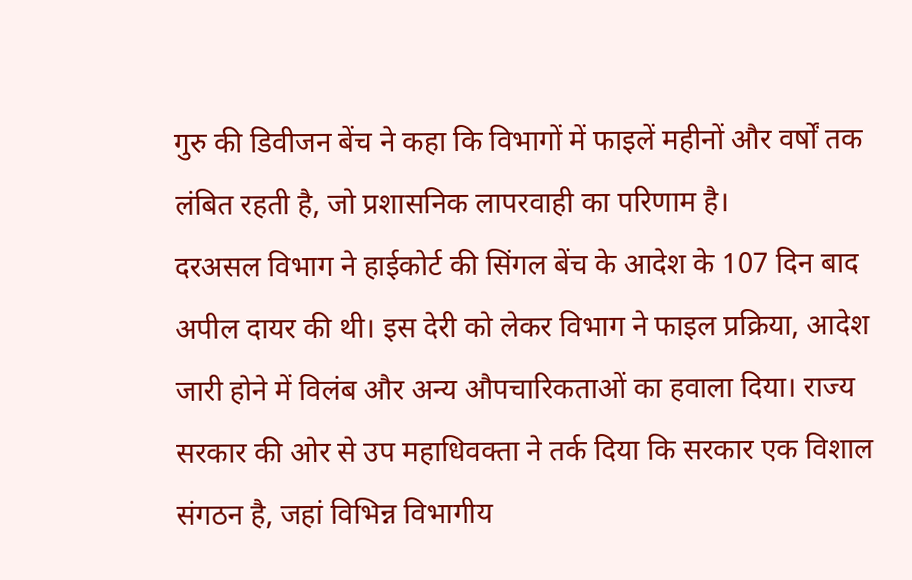गुरु की डिवीजन बेंच ने कहा कि विभागों में फाइलें महीनों और वर्षों तक लंबित रहती है, जो प्रशासनिक लापरवाही का परिणाम है।
दरअसल विभाग ने हाईकोर्ट की सिंगल बेंच के आदेश के 107 दिन बाद अपील दायर की थी। इस देरी को लेकर विभाग ने फाइल प्रक्रिया, आदेश जारी होने में विलंब और अन्य औपचारिकताओं का हवाला दिया। राज्य सरकार की ओर से उप महाधिवक्ता ने तर्क दिया कि सरकार एक विशाल संगठन है, जहां विभिन्न विभागीय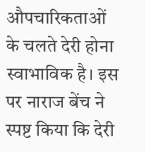औपचारिकताओं के चलते देरी होना स्वाभाविक है। इस पर नाराज बेंच ने स्पष्ट किया कि देरी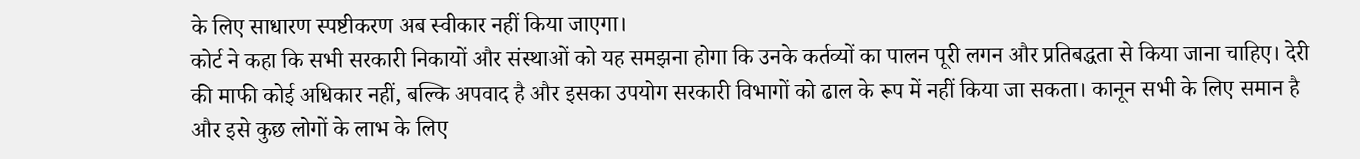के लिए साधारण स्पष्टीकरण अब स्वीकार नहीं किया जाएगा।
कोर्ट ने कहा कि सभी सरकारी निकायों और संस्थाओं को यह समझना होगा कि उनके कर्तव्यों का पालन पूरी लगन और प्रतिबद्धता से किया जाना चाहिए। देरी की माफी कोई अधिकार नहीं, बल्कि अपवाद है और इसका उपयोग सरकारी विभागों को ढाल के रूप में नहीं किया जा सकता। कानून सभी के लिए समान है और इसे कुछ लोगों के लाभ के लिए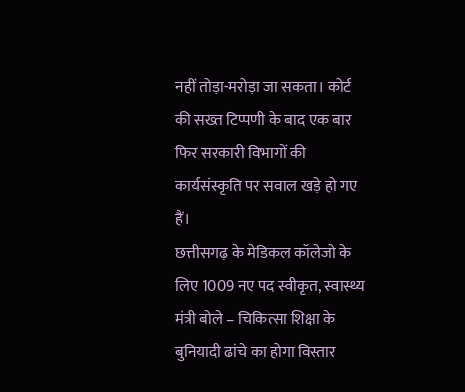नहीं तोड़ा-मरोड़ा जा सकता। कोर्ट की सख्त टिप्पणी के बाद एक बार फिर सरकारी विभागों की कार्यसंस्कृति पर सवाल खड़े हो गए हैं।
छत्तीसगढ़ के मेडिकल कॉलेजो के लिए 1009 नए पद स्वीकृत, स्वास्थ्य मंत्री बोले – चिकित्सा शिक्षा के बुनियादी ढांचे का होगा विस्तार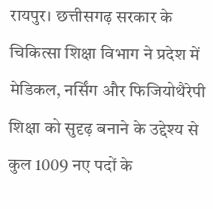रायपुर। छत्तीसगढ़ सरकार के चिकित्सा शिक्षा विभाग ने प्रदेश में मेडिकल, नर्सिंग और फिजियोथैरेपी शिक्षा को सुदृढ़ बनाने के उद्देश्य से कुल 1009 नए पदों के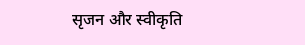सृजन और स्वीकृति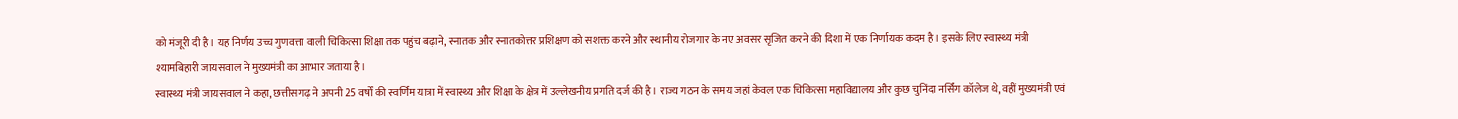को मंजूरी दी है। यह निर्णय उच्च गुणवत्ता वाली चिकित्सा शिक्षा तक पहुंच बढ़ाने, स्नातक और स्नातकोत्तर प्रशिक्षण को सशक्त करने और स्थानीय रोजगार के नए अवसर सृजित करने की दिशा में एक निर्णायक कदम है। इसके लिए स्वास्थ्य मंत्री श्यामबिहारी जायसवाल ने मुख्यमंत्री का आभार जताया है।
स्वास्थ्य मंत्री जायसवाल ने कहा, छत्तीसगढ़ ने अपनी 25 वर्षों की स्वर्णिम यात्रा में स्वास्थ्य और शिक्षा के क्षेत्र में उल्लेखनीय प्रगति दर्ज की है। राज्य गठन के समय जहां केवल एक चिकित्सा महाविद्यालय और कुछ चुनिंदा नर्सिंग कॉलेज थे, वहीं मुख्यमंत्री एवं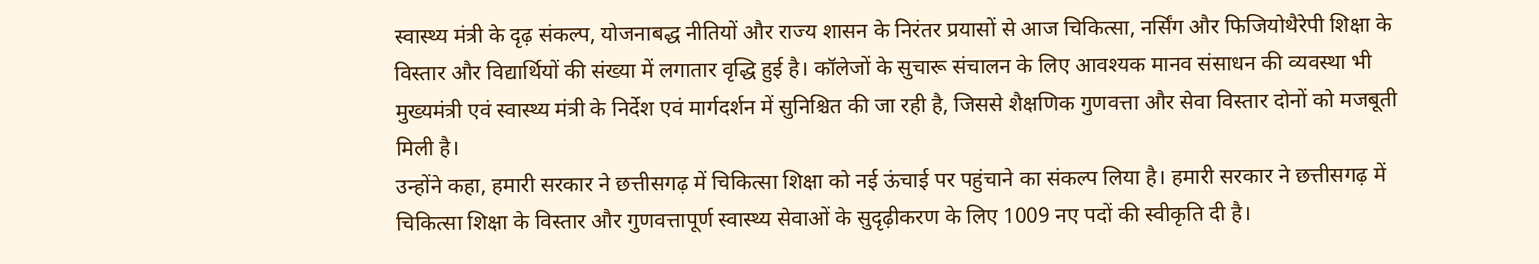स्वास्थ्य मंत्री के दृढ़ संकल्प, योजनाबद्ध नीतियों और राज्य शासन के निरंतर प्रयासों से आज चिकित्सा, नर्सिंग और फिजियोथैरेपी शिक्षा के विस्तार और विद्यार्थियों की संख्या में लगातार वृद्धि हुई है। कॉलेजों के सुचारू संचालन के लिए आवश्यक मानव संसाधन की व्यवस्था भी मुख्यमंत्री एवं स्वास्थ्य मंत्री के निर्देश एवं मार्गदर्शन में सुनिश्चित की जा रही है, जिससे शैक्षणिक गुणवत्ता और सेवा विस्तार दोनों को मजबूती मिली है।
उन्होंने कहा, हमारी सरकार ने छत्तीसगढ़ में चिकित्सा शिक्षा को नई ऊंचाई पर पहुंचाने का संकल्प लिया है। हमारी सरकार ने छत्तीसगढ़ में चिकित्सा शिक्षा के विस्तार और गुणवत्तापूर्ण स्वास्थ्य सेवाओं के सुदृढ़ीकरण के लिए 1009 नए पदों की स्वीकृति दी है।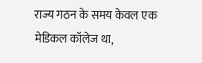राज्य गठन के समय केवल एक मेडिकल कॉलेज था,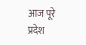आज पूरे प्रदेश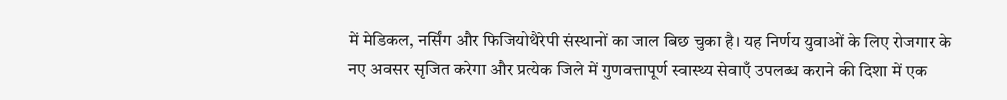में मेडिकल, नर्सिंग और फिजियोथैरेपी संस्थानों का जाल बिछ चुका है। यह निर्णय युवाओं के लिए रोजगार के नए अवसर सृजित करेगा और प्रत्येक जिले में गुणवत्तापूर्ण स्वास्थ्य सेवाएँ उपलब्ध कराने की दिशा में एक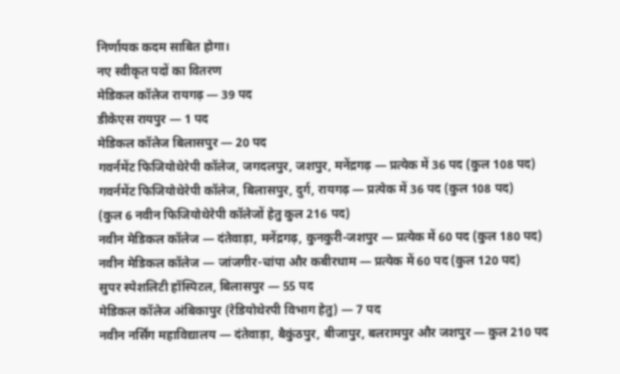निर्णायक कदम साबित होगा।
नए स्वीकृत पदों का वितरण
मेडिकल कॉलेज रायगढ़ — 39 पद
डीकेएस रायपुर — 1 पद
मेडिकल कॉलेज बिलासपुर — 20 पद
गवर्नमेंट फिजियोथेरेपी कॉलेज, जगदलपुर, जशपुर, मनेंद्रगढ़ — प्रत्येक में 36 पद (कुल 108 पद)
गवर्नमेंट फिजियोथेरेपी कॉलेज, बिलासपुर, दुर्ग, रायगढ़ — प्रत्येक में 36 पद (कुल 108 पद)
(कुल 6 नवीन फिजियोथेरेपी कॉलेजों हेतु कुल 216 पद)
नवीन मेडिकल कॉलेज — दंतेवाड़ा, मनेंद्रगढ़, कुनकुरी-जशपुर — प्रत्येक में 60 पद (कुल 180 पद)
नवीन मेडिकल कॉलेज — जांजगीर-चांपा और कबीरधाम — प्रत्येक में 60 पद (कुल 120 पद)
सुपर स्पेशलिटी हॉस्पिटल, बिलासपुर — 55 पद
मेडिकल कॉलेज अंबिकापुर (रेडियोथेरपी विभाग हेतु) — 7 पद
नवीन नर्सिंग महाविद्यालय — दंतेवाड़ा, बैकुंठपुर, बीजापुर, बलरामपुर और जशपुर — कुल 210 पद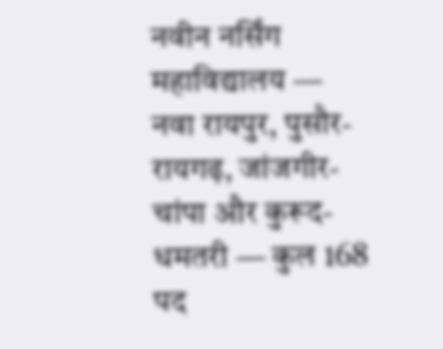नवीन नर्सिंग महाविद्यालय — नवा रायपुर, पुसौर-रायगढ़, जांजगीर-चांपा और कुरूद-धमतरी — कुल 168 पद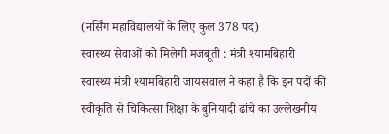(नर्सिंग महाविद्यालयों के लिए कुल 378 पद)
स्वास्थ्य सेवाओं को मिलेगी मजबूती : मंत्री श्यामबिहारी
स्वास्थ्य मंत्री श्यामबिहारी जायसवाल ने कहा है कि इन पदों की स्वीकृति से चिकित्सा शिक्षा के बुनियादी ढांचे का उल्लेखनीय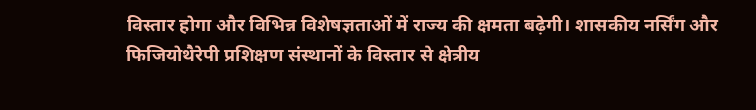विस्तार होगा और विभिन्न विशेषज्ञताओं में राज्य की क्षमता बढ़ेगी। शासकीय नर्सिंग और फिजियोथैरेपी प्रशिक्षण संस्थानों के विस्तार से क्षेत्रीय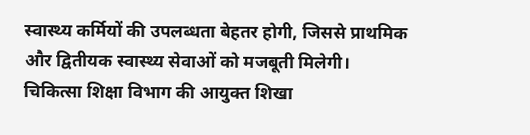स्वास्थ्य कर्मियों की उपलब्धता बेहतर होगी, जिससे प्राथमिक और द्वितीयक स्वास्थ्य सेवाओं को मजबूती मिलेगी।
चिकित्सा शिक्षा विभाग की आयुक्त शिखा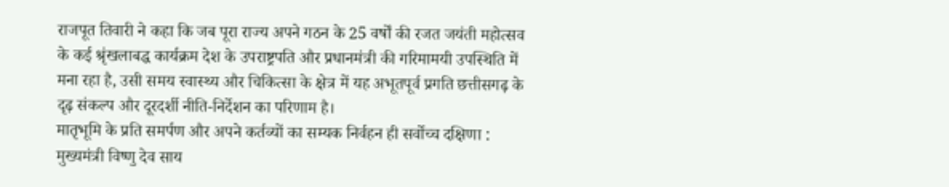राजपूत तिवारी ने कहा कि जब पूरा राज्य अपने गठन के 25 वर्षों की रजत जयंती महोत्सव के कई श्रृंखलाबद्ध कार्यक्रम देश के उपराष्ट्रपति और प्रधानमंत्री की गरिमामयी उपस्थिति में मना रहा है, उसी समय स्वास्थ्य और चिकित्सा के क्षेत्र में यह अभूतपूर्व प्रगति छत्तीसगढ़ के दृढ़ संकल्प और दूरदर्शी नीति-निर्देशन का परिणाम है।
मातृभूमि के प्रति समर्पण और अपने कर्तव्यों का सम्यक निर्वहन ही सर्वोच्च दक्षिणा : मुख्यमंत्री विष्णु देव साय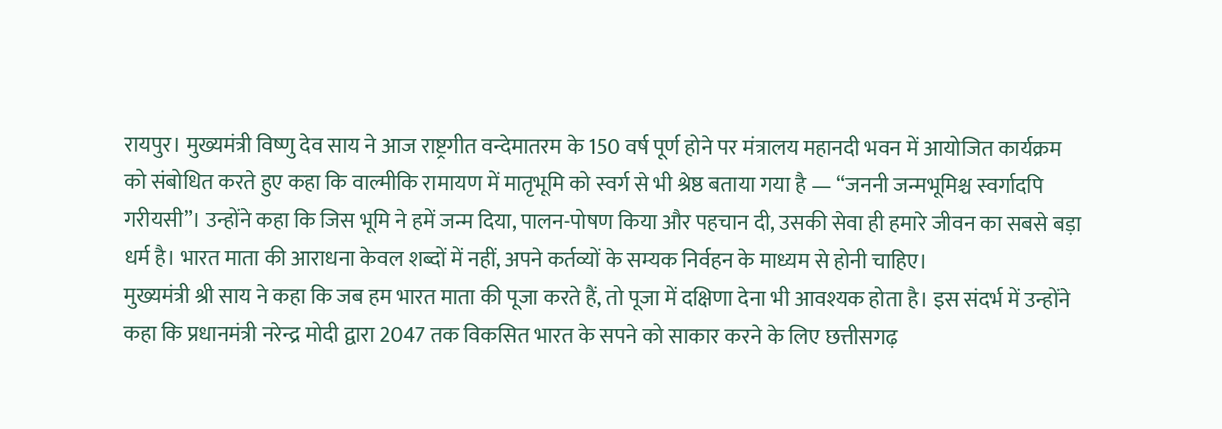रायपुर। मुख्यमंत्री विष्णु देव साय ने आज राष्ट्रगीत वन्देमातरम के 150 वर्ष पूर्ण होने पर मंत्रालय महानदी भवन में आयोजित कार्यक्रम को संबोधित करते हुए कहा कि वाल्मीकि रामायण में मातृभूमि को स्वर्ग से भी श्रेष्ठ बताया गया है — “जननी जन्मभूमिश्च स्वर्गादपि गरीयसी”। उन्होंने कहा कि जिस भूमि ने हमें जन्म दिया, पालन-पोषण किया और पहचान दी, उसकी सेवा ही हमारे जीवन का सबसे बड़ा धर्म है। भारत माता की आराधना केवल शब्दों में नहीं, अपने कर्तव्यों के सम्यक निर्वहन के माध्यम से होनी चाहिए।
मुख्यमंत्री श्री साय ने कहा कि जब हम भारत माता की पूजा करते हैं, तो पूजा में दक्षिणा देना भी आवश्यक होता है। इस संदर्भ में उन्होंने कहा कि प्रधानमंत्री नरेन्द्र मोदी द्वारा 2047 तक विकसित भारत के सपने को साकार करने के लिए छत्तीसगढ़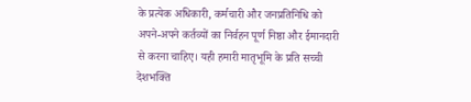के प्रत्येक अधिकारी, कर्मचारी और जनप्रतिनिधि को अपने-अपने कर्तव्यों का निर्वहन पूर्ण निष्ठा और ईमानदारी से करना चाहिए। यही हमारी मातृभूमि के प्रति सच्ची देशभक्ति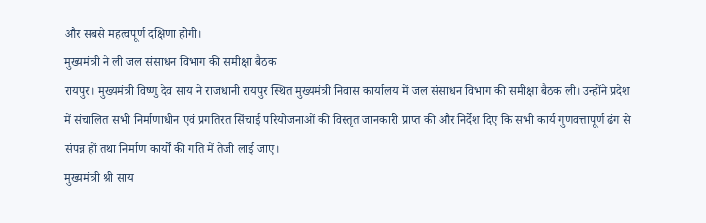और सबसे महत्वपूर्ण दक्षिणा होगी।
मुख्यमंत्री ने ली जल संसाधन विभाग की समीक्षा बैठक
रायपुर। मुख्यमंत्री विष्णु देव साय ने राजधानी रायपुर स्थित मुख्यमंत्री निवास कार्यालय में जल संसाधन विभाग की समीक्षा बैठक ली। उन्होंने प्रदेश में संचालित सभी निर्माणाधीन एवं प्रगतिरत सिंचाई परियोजनाओं की विस्तृत जानकारी प्राप्त की और निर्देश दिए कि सभी कार्य गुणवत्तापूर्ण ढंग से संपन्न हों तथा निर्माण कार्यों की गति में तेजी लाई जाए।
मुख्यमंत्री श्री साय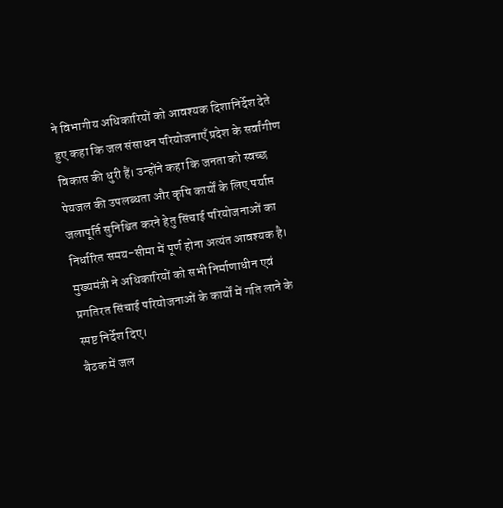ने विभागीय अधिकारियों को आवश्यक दिशानिर्देश देते हुए कहा कि जल संसाधन परियोजनाएँ प्रदेश के सर्वांगीण विकास की धुरी हैं। उन्होंने कहा कि जनता को स्वच्छ पेयजल की उपलब्धता और कृषि कार्यों के लिए पर्याप्त जलापूर्ति सुनिश्चित करने हेतु सिंचाई परियोजनाओं का निर्धारित समय-सीमा में पूर्ण होना अत्यंत आवश्यक है। मुख्यमंत्री ने अधिकारियों को सभी निर्माणाधीन एवं प्रगतिरत सिंचाई परियोजनाओं के कार्यों में गति लाने के स्पष्ट निर्देश दिए।
बैठक में जल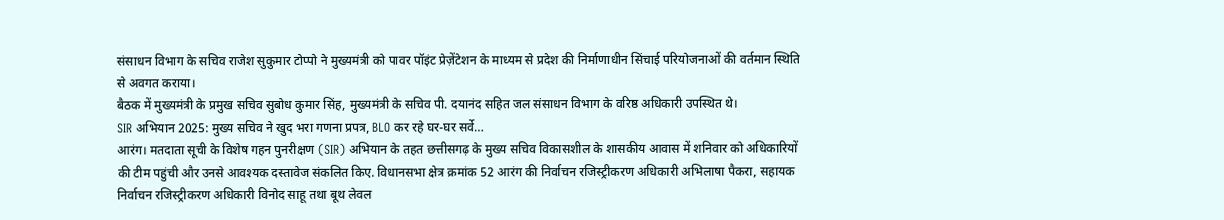संसाधन विभाग के सचिव राजेश सुकुमार टोप्पो ने मुख्यमंत्री को पावर पॉइंट प्रेज़ेंटेशन के माध्यम से प्रदेश की निर्माणाधीन सिंचाई परियोजनाओं की वर्तमान स्थिति से अवगत कराया।
बैठक में मुख्यमंत्री के प्रमुख सचिव सुबोध कुमार सिंह, मुख्यमंत्री के सचिव पी. दयानंद सहित जल संसाधन विभाग के वरिष्ठ अधिकारी उपस्थित थे।
SIR अभियान 2025: मुख्य सचिव ने खुद भरा गणना प्रपत्र, BLO कर रहे घर-घर सर्वे…
आरंग। मतदाता सूची के विशेष गहन पुनरीक्षण (SIR) अभियान के तहत छत्तीसगढ़ के मुख्य सचिव विकासशील के शासकीय आवास में शनिवार को अधिकारियों की टीम पहुंची और उनसे आवश्यक दस्तावेज संकलित किए. विधानसभा क्षेत्र क्रमांक 52 आरंग की निर्वाचन रजिस्ट्रीकरण अधिकारी अभिलाषा पैकरा, सहायक निर्वाचन रजिस्ट्रीकरण अधिकारी विनोद साहू तथा बूथ लेवल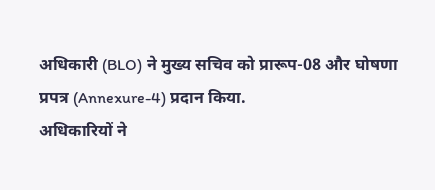अधिकारी (BLO) ने मुख्य सचिव को प्रारूप-08 और घोषणा प्रपत्र (Annexure-4) प्रदान किया.
अधिकारियों ने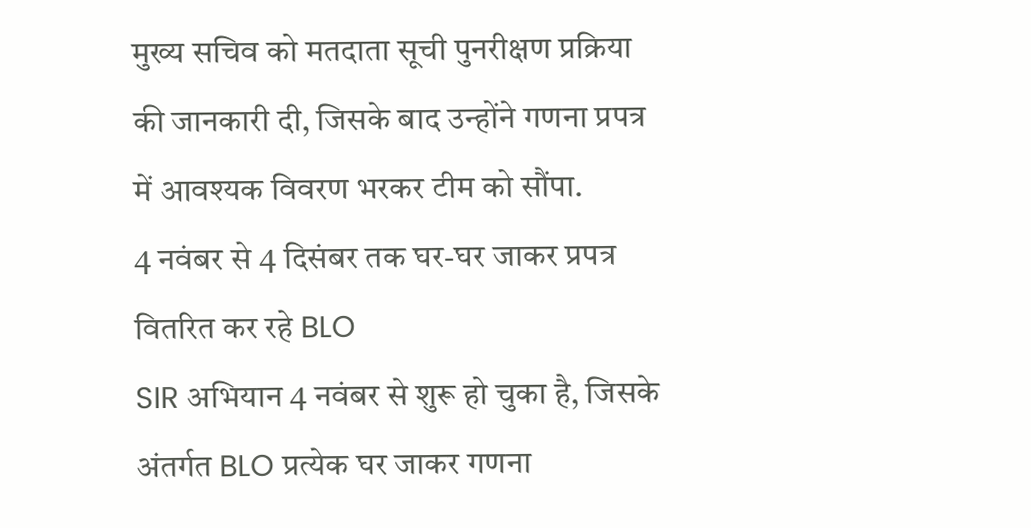मुख्य सचिव को मतदाता सूची पुनरीक्षण प्रक्रिया की जानकारी दी, जिसके बाद उन्होंने गणना प्रपत्र में आवश्यक विवरण भरकर टीम को सौंपा.
4 नवंबर से 4 दिसंबर तक घर-घर जाकर प्रपत्र वितरित कर रहे BLO
SIR अभियान 4 नवंबर से शुरू हो चुका है, जिसके अंतर्गत BLO प्रत्येक घर जाकर गणना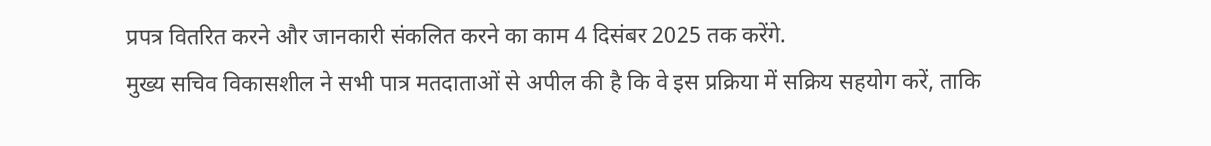प्रपत्र वितरित करने और जानकारी संकलित करने का काम 4 दिसंबर 2025 तक करेंगे.
मुख्य सचिव विकासशील ने सभी पात्र मतदाताओं से अपील की है कि वे इस प्रक्रिया में सक्रिय सहयोग करें, ताकि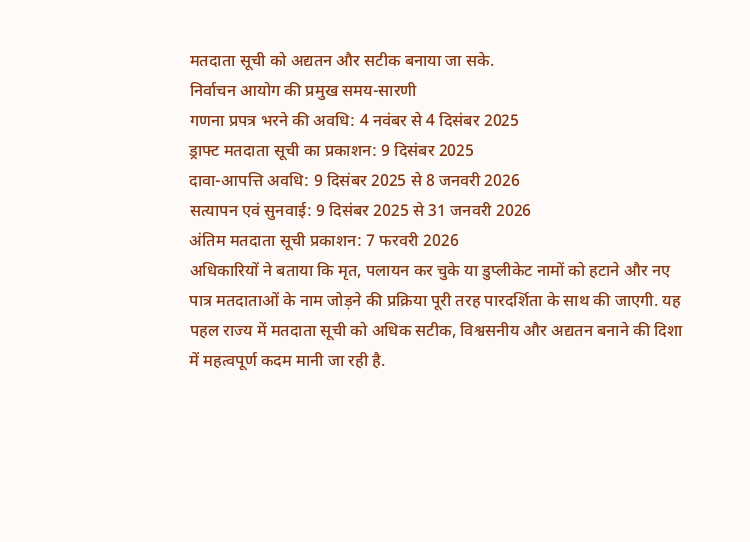मतदाता सूची को अद्यतन और सटीक बनाया जा सके.
निर्वाचन आयोग की प्रमुख समय-सारणी
गणना प्रपत्र भरने की अवधि: 4 नवंबर से 4 दिसंबर 2025
ड्राफ्ट मतदाता सूची का प्रकाशन: 9 दिसंबर 2025
दावा-आपत्ति अवधि: 9 दिसंबर 2025 से 8 जनवरी 2026
सत्यापन एवं सुनवाई: 9 दिसंबर 2025 से 31 जनवरी 2026
अंतिम मतदाता सूची प्रकाशन: 7 फरवरी 2026
अधिकारियों ने बताया कि मृत, पलायन कर चुके या डुप्लीकेट नामों को हटाने और नए पात्र मतदाताओं के नाम जोड़ने की प्रक्रिया पूरी तरह पारदर्शिता के साथ की जाएगी. यह पहल राज्य में मतदाता सूची को अधिक सटीक, विश्वसनीय और अद्यतन बनाने की दिशा में महत्वपूर्ण कदम मानी जा रही है.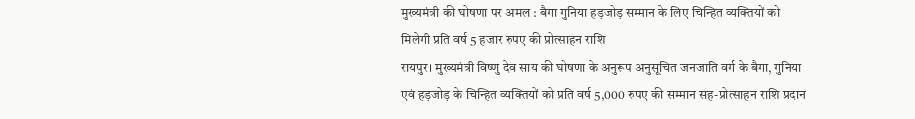मुख्यमंत्री की घोषणा पर अमल : बैगा गुनिया हड़जोड़ सम्मान के लिए चिन्हित व्यक्तियों को मिलेगी प्रति वर्ष 5 हजार रुपए की प्रोत्साहन राशि
रायपुर। मुख्यमंत्री विष्णु देव साय की घोषणा के अनुरूप अनुसूचित जनजाति वर्ग के बैगा, गुनिया एवं हड़जोड़ के चिन्हित व्यक्तियों को प्रति वर्ष 5,000 रुपए की सम्मान सह-प्रोत्साहन राशि प्रदान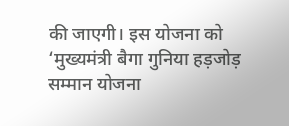की जाएगी। इस योजना को ‘मुख्यमंत्री बैगा गुनिया हड़जोड़ सम्मान योजना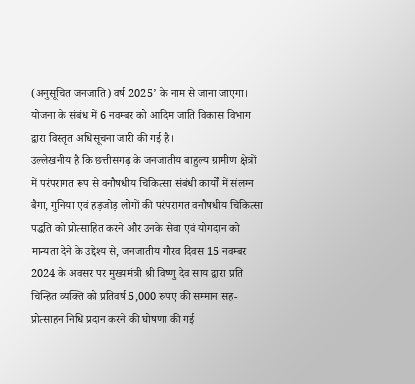(अनुसूचित जनजाति) वर्ष 2025’ के नाम से जाना जाएगा। योजना के संबंध में 6 नवम्बर को आदिम जाति विकास विभाग द्वारा विस्तृत अधिसूचना जारी की गई है।
उल्लेखनीय है कि छत्तीसगढ़ के जनजातीय बाहुल्य ग्रामीण क्षेत्रों में परंपरागत रूप से वनौषधीय चिकित्सा संबंधी कार्यों में संलग्न बैगा, गुनिया एवं हड़जोड़ लोगों की परंपरागत वनौषधीय चिकित्सा पद्धति को प्रोत्साहित करने और उनके सेवा एवं योगदान को मान्यता देने के उद्देश्य से, जनजातीय गौरव दिवस 15 नवम्बर 2024 के अवसर पर मुख्यमंत्री श्री विष्णु देव साय द्वारा प्रति चिन्हित व्यक्ति को प्रतिवर्ष 5,000 रुपए की सम्मान सह-प्रोत्साहन निधि प्रदान करने की घोषणा की गई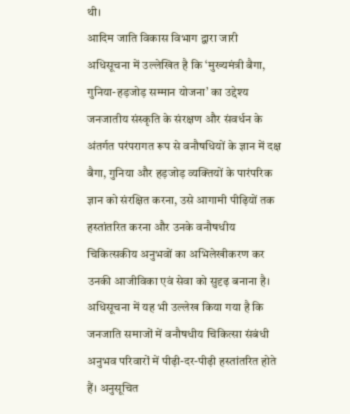थी।
आदिम जाति विकास विभाग द्वारा जारी अधिसूचना में उल्लेखित है कि ‘मुख्यमंत्री बैगा, गुनिया-हड़जोड़ सम्मान योजना’ का उद्देश्य जनजातीय संस्कृति के संरक्षण और संवर्धन के अंतर्गत परंपरागत रूप से वनौषधियों के ज्ञान में दक्ष बैगा, गुनिया और हड़जोड़ व्यक्तियों के पारंपरिक ज्ञान को संरक्षित करना, उसे आगामी पीढ़ियों तक हस्तांतरित करना और उनके वनौषधीय चिकित्सकीय अनुभवों का अभिलेखीकरण कर उनकी आजीविका एवं सेवा को सुदृढ़ बनाना है।
अधिसूचना में यह भी उल्लेख किया गया है कि जनजाति समाजों में वनौषधीय चिकित्सा संबंधी अनुभव परिवारों में पीढ़ी-दर-पीढ़ी हस्तांतरित होते हैं। अनुसूचित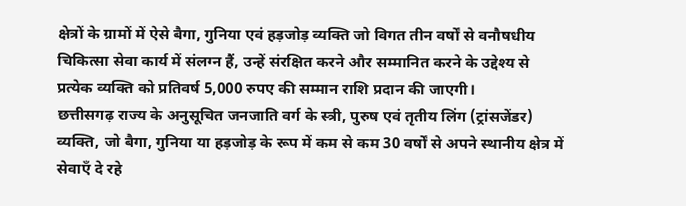क्षेत्रों के ग्रामों में ऐसे बैगा, गुनिया एवं हड़जोड़ व्यक्ति जो विगत तीन वर्षों से वनौषधीय चिकित्सा सेवा कार्य में संलग्न हैं, उन्हें संरक्षित करने और सम्मानित करने के उद्देश्य से प्रत्येक व्यक्ति को प्रतिवर्ष 5,000 रुपए की सम्मान राशि प्रदान की जाएगी।
छत्तीसगढ़ राज्य के अनुसूचित जनजाति वर्ग के स्त्री, पुरुष एवं तृतीय लिंग (ट्रांसजेंडर) व्यक्ति, जो बैगा, गुनिया या हड़जोड़ के रूप में कम से कम 30 वर्षों से अपने स्थानीय क्षेत्र में सेवाएँ दे रहे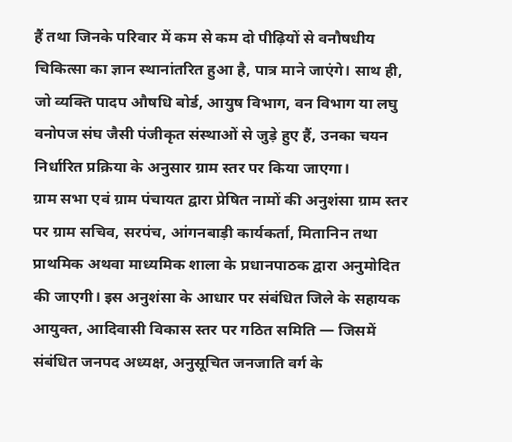हैं तथा जिनके परिवार में कम से कम दो पीढ़ियों से वनौषधीय चिकित्सा का ज्ञान स्थानांतरित हुआ है, पात्र माने जाएंगे। साथ ही, जो व्यक्ति पादप औषधि बोर्ड, आयुष विभाग, वन विभाग या लघु वनोपज संघ जैसी पंजीकृत संस्थाओं से जुड़े हुए हैं, उनका चयन निर्धारित प्रक्रिया के अनुसार ग्राम स्तर पर किया जाएगा।
ग्राम सभा एवं ग्राम पंचायत द्वारा प्रेषित नामों की अनुशंसा ग्राम स्तर पर ग्राम सचिव, सरपंच, आंगनबाड़ी कार्यकर्ता, मितानिन तथा प्राथमिक अथवा माध्यमिक शाला के प्रधानपाठक द्वारा अनुमोदित की जाएगी। इस अनुशंसा के आधार पर संबंधित जिले के सहायक आयुक्त, आदिवासी विकास स्तर पर गठित समिति — जिसमें संबंधित जनपद अध्यक्ष, अनुसूचित जनजाति वर्ग के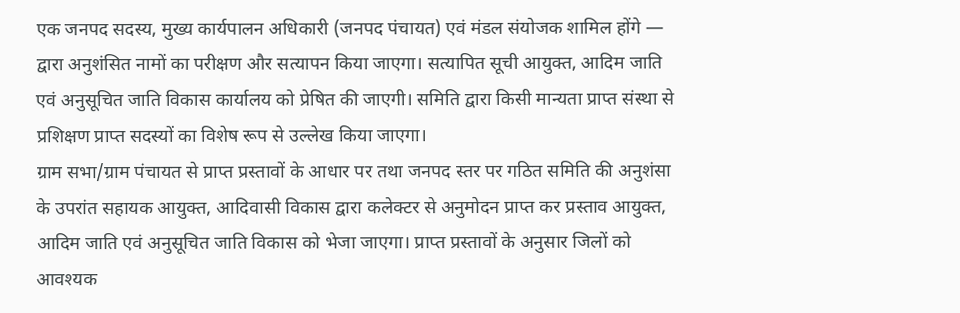एक जनपद सदस्य, मुख्य कार्यपालन अधिकारी (जनपद पंचायत) एवं मंडल संयोजक शामिल होंगे — द्वारा अनुशंसित नामों का परीक्षण और सत्यापन किया जाएगा। सत्यापित सूची आयुक्त, आदिम जाति एवं अनुसूचित जाति विकास कार्यालय को प्रेषित की जाएगी। समिति द्वारा किसी मान्यता प्राप्त संस्था से प्रशिक्षण प्राप्त सदस्यों का विशेष रूप से उल्लेख किया जाएगा।
ग्राम सभा/ग्राम पंचायत से प्राप्त प्रस्तावों के आधार पर तथा जनपद स्तर पर गठित समिति की अनुशंसा के उपरांत सहायक आयुक्त, आदिवासी विकास द्वारा कलेक्टर से अनुमोदन प्राप्त कर प्रस्ताव आयुक्त, आदिम जाति एवं अनुसूचित जाति विकास को भेजा जाएगा। प्राप्त प्रस्तावों के अनुसार जिलों को आवश्यक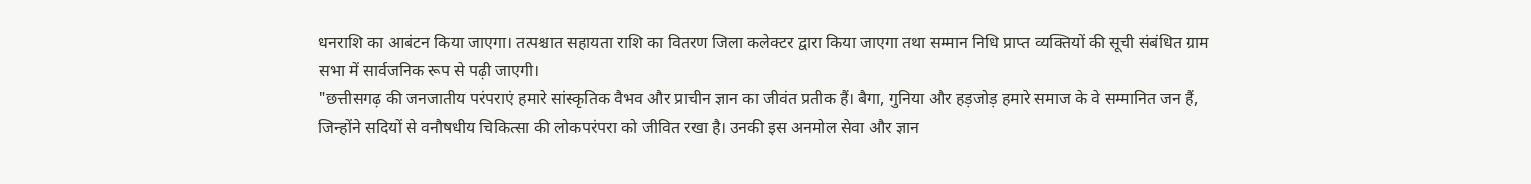धनराशि का आबंटन किया जाएगा। तत्पश्चात सहायता राशि का वितरण जिला कलेक्टर द्वारा किया जाएगा तथा सम्मान निधि प्राप्त व्यक्तियों की सूची संबंधित ग्राम सभा में सार्वजनिक रूप से पढ़ी जाएगी।
"छत्तीसगढ़ की जनजातीय परंपराएं हमारे सांस्कृतिक वैभव और प्राचीन ज्ञान का जीवंत प्रतीक हैं। बैगा, गुनिया और हड़जोड़ हमारे समाज के वे सम्मानित जन हैं, जिन्होंने सदियों से वनौषधीय चिकित्सा की लोकपरंपरा को जीवित रखा है। उनकी इस अनमोल सेवा और ज्ञान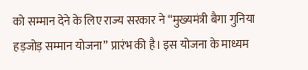को सम्मान देने के लिए राज्य सरकार ने “मुख्यमंत्री बैगा गुनिया हड़जोड़ सम्मान योजना” प्रारंभ की है। इस योजना के माध्यम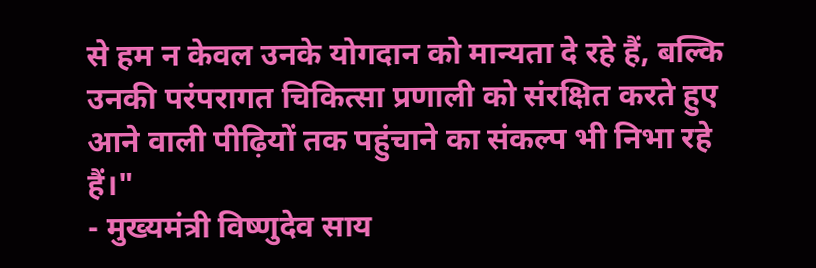से हम न केवल उनके योगदान को मान्यता दे रहे हैं, बल्कि उनकी परंपरागत चिकित्सा प्रणाली को संरक्षित करते हुए आने वाली पीढ़ियों तक पहुंचाने का संकल्प भी निभा रहे हैं।"
- मुख्यमंत्री विष्णुदेव साय